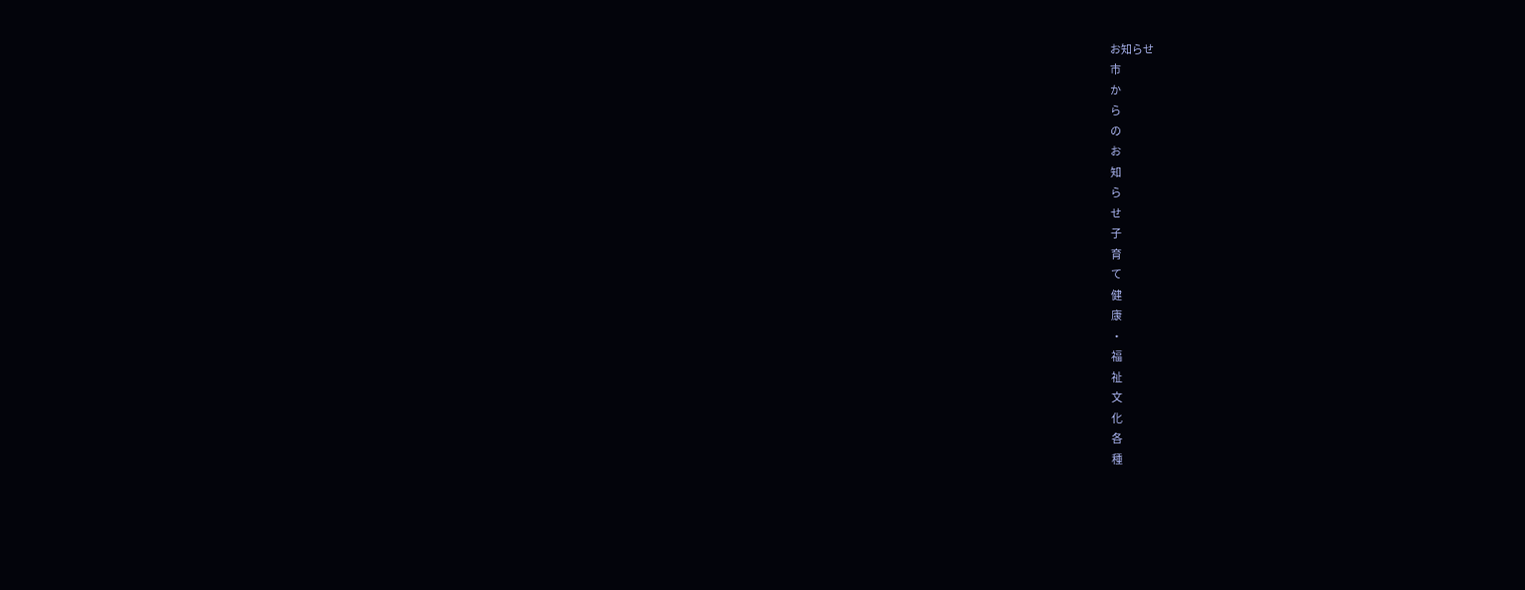お知らせ
市
か
ら
の
お
知
ら
せ
子
育
て
健
康
・
福
祉
文
化
各
種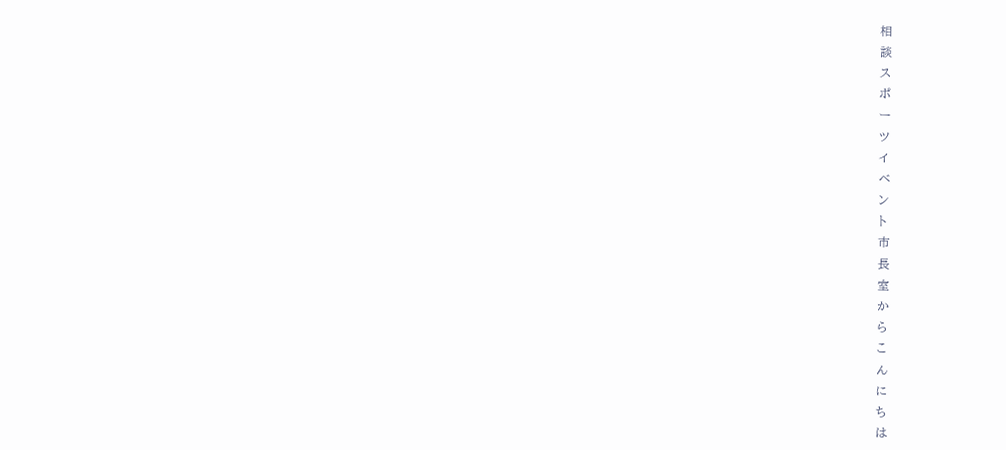相
談
ス
ポ
ー
ツ
イ
ベ
ン
ト
市
長
室
か
ら
こ
ん
に
ち
は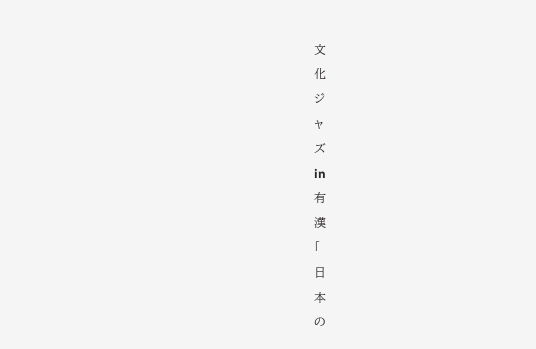文
化
ジ
ャ
ズ
in
有
漢
「
日
本
の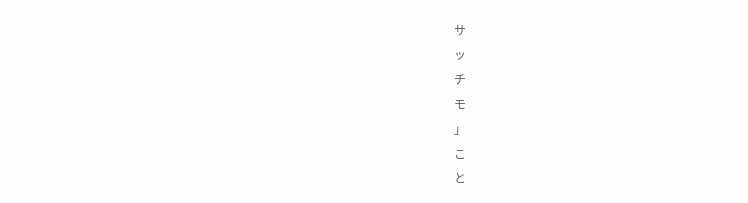サ
ッ
チ
モ
」
こ
と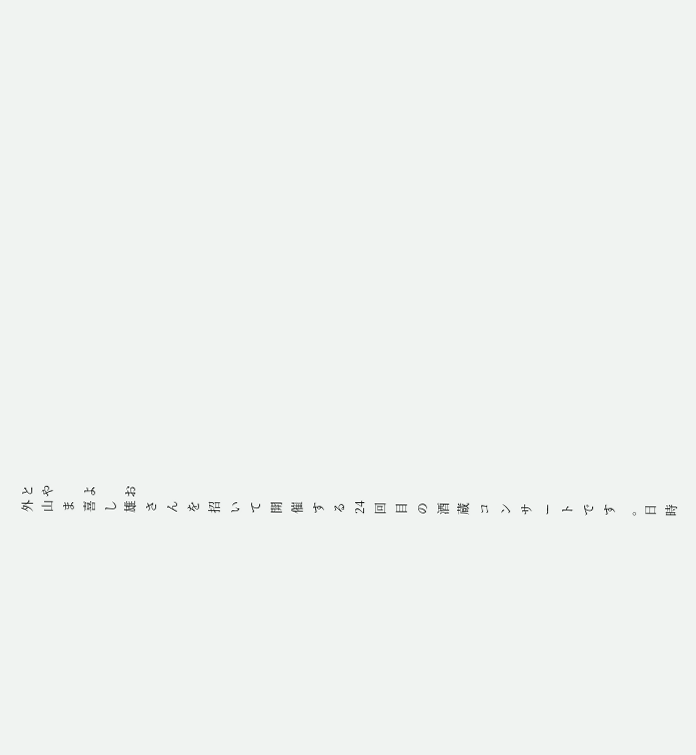外 と
山 や
ま
喜 よ
し
雄 お
さ
ん
を
招
い
て
開
催
す
る
24
回
目
の
酒
蔵
コ
ン
サ
ー
ト
で
す
。
日
時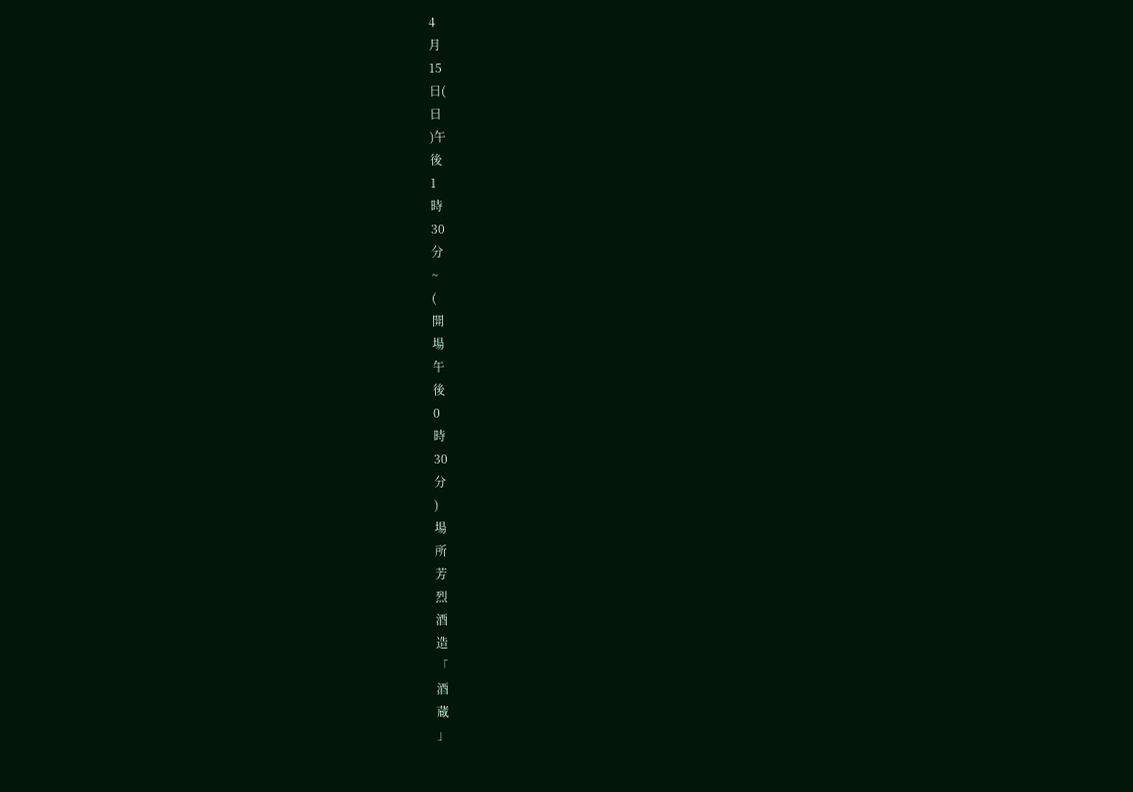4
月
15
日(
日
)午
後
1
時
30
分
~
(
開
場
午
後
0
時
30
分
)
場
所
芳
烈
酒
造
「
酒
蔵
」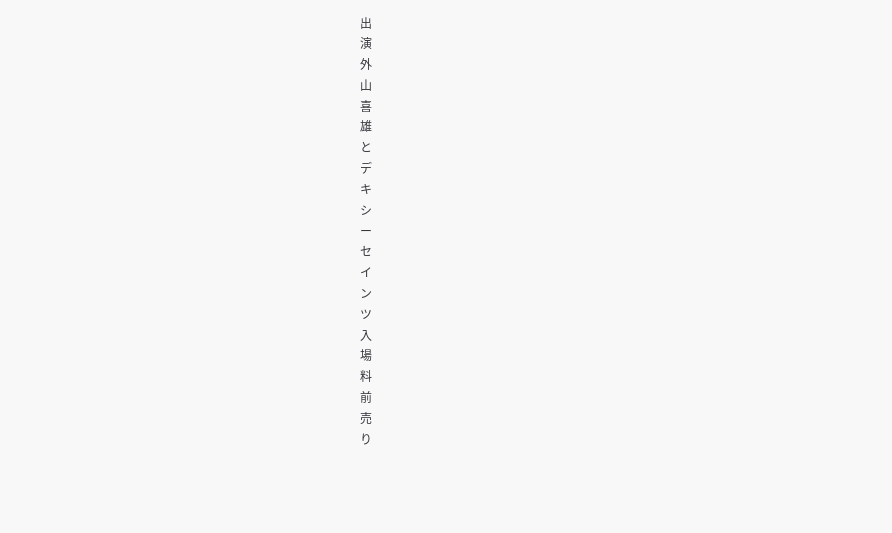出
演
外
山
喜
雄
と
デ
キ
シ
ー
セ
イ
ン
ツ
入
場
料
前
売
り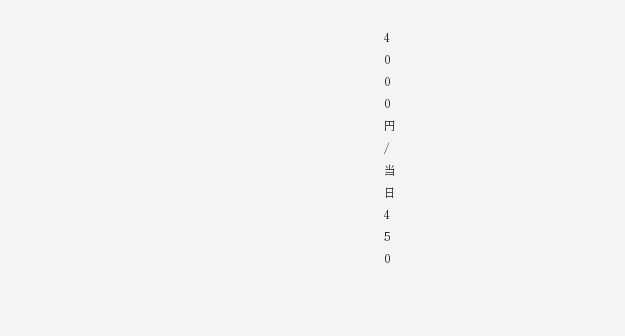4
0
0
0
円
/
当
日
4
5
0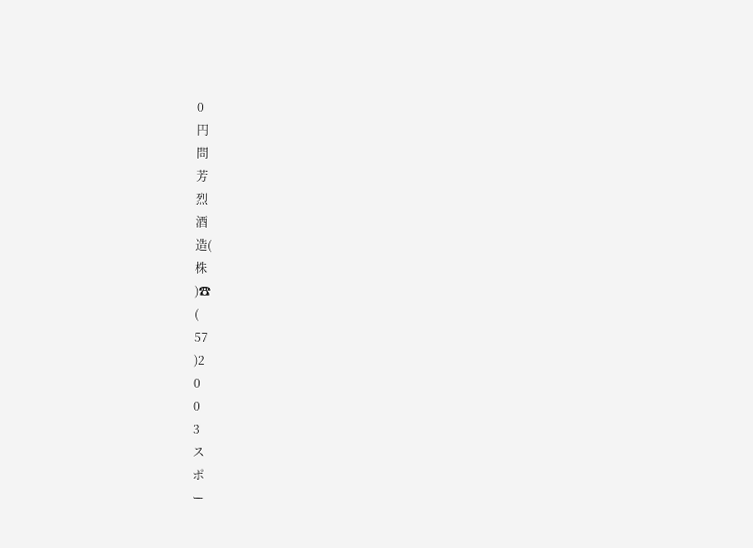0
円
問
芳
烈
酒
造(
株
)☎
(
57
)2
0
0
3
ス
ポ
ー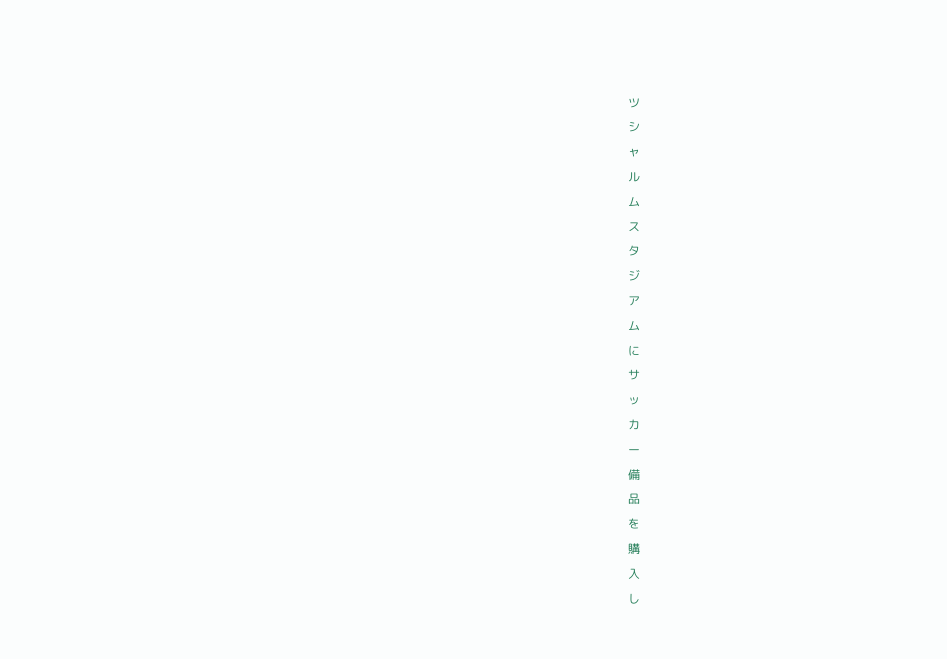ツ
シ
ャ
ル
ム
ス
タ
ジ
ア
ム
に
サ
ッ
カ
ー
備
品
を
購
入
し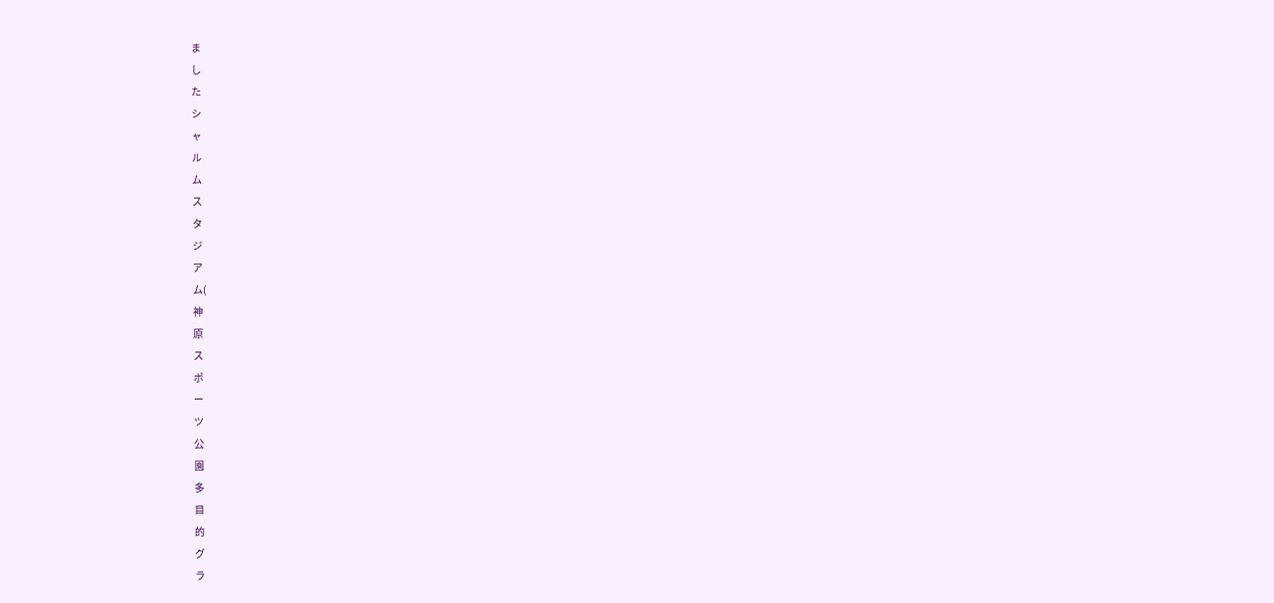ま
し
た
シ
ャ
ル
ム
ス
タ
ジ
ア
ム(
神
原
ス
ポ
ー
ツ
公
園
多
目
的
グ
ラ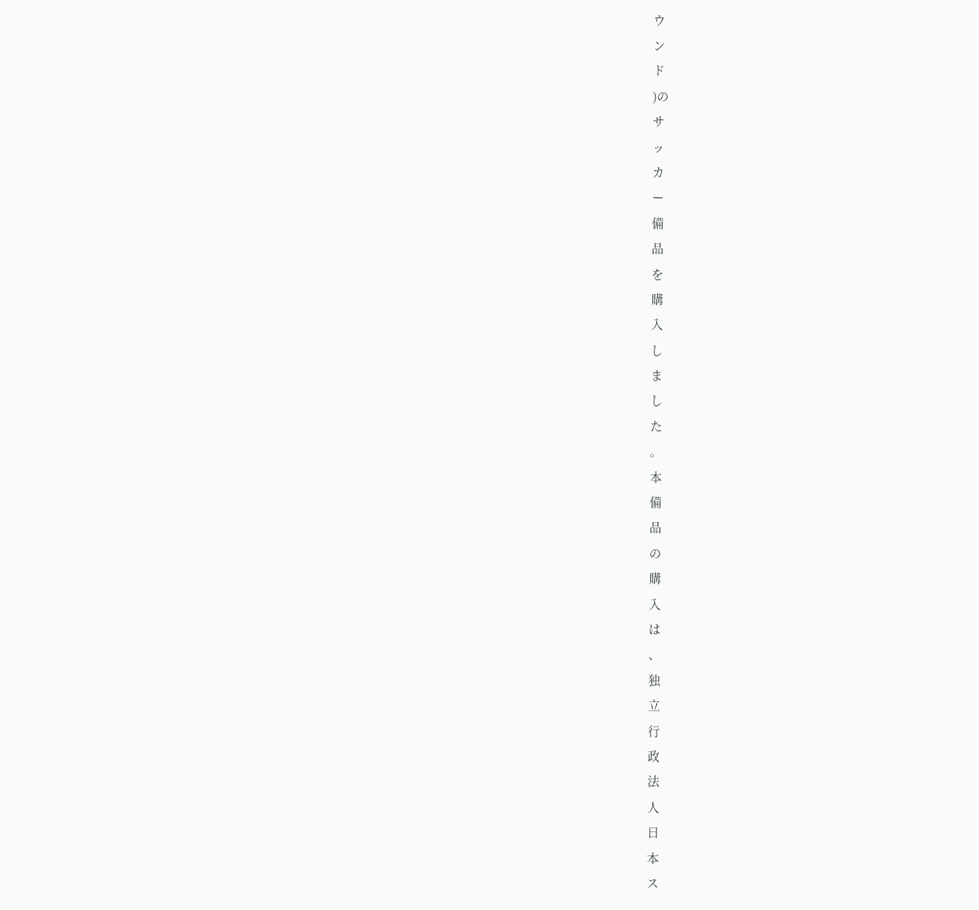ウ
ン
ド
)の
サ
ッ
カ
ー
備
品
を
購
入
し
ま
し
た
。
本
備
品
の
購
入
は
、
独
立
行
政
法
人
日
本
ス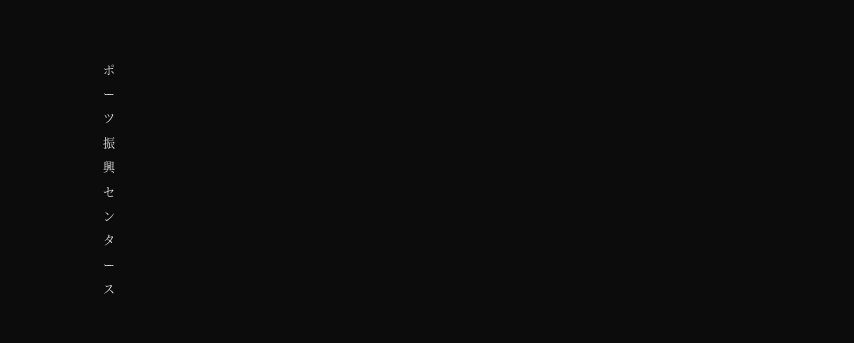ポ
ー
ツ
振
興
セ
ン
タ
ー
ス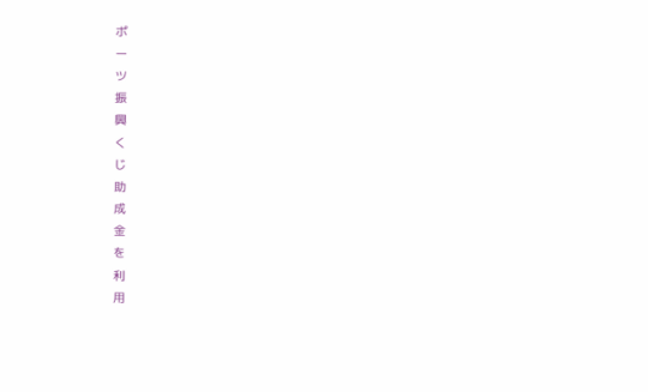ポ
ー
ツ
振
興
く
じ
助
成
金
を
利
用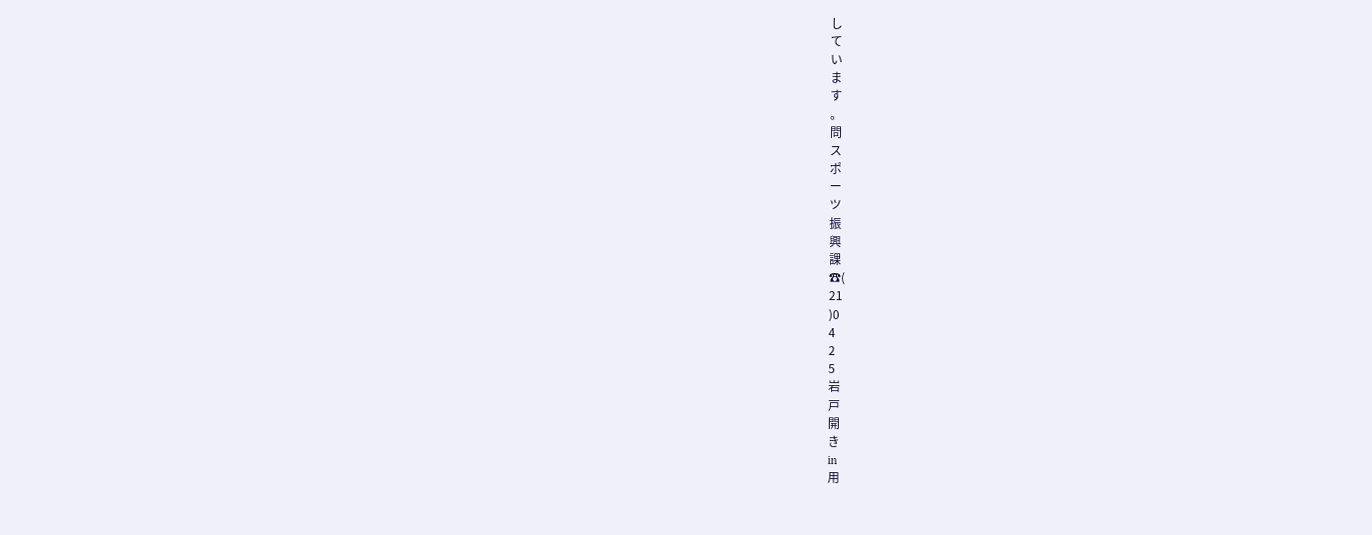し
て
い
ま
す
。
問
ス
ポ
ー
ツ
振
興
課
☎(
21
)0
4
2
5
岩
戸
開
き
in
用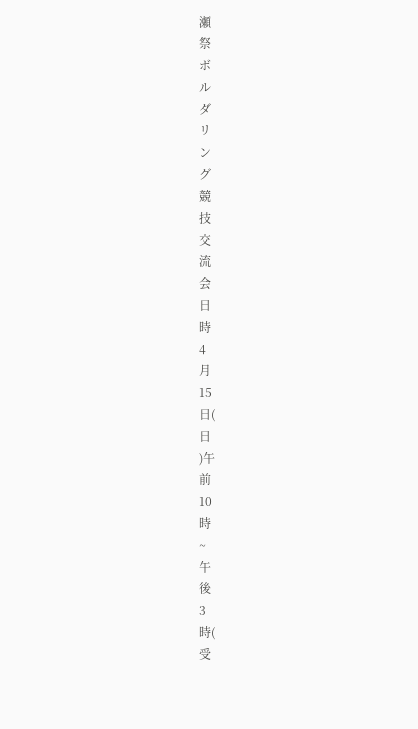瀬
祭
ボ
ル
ダ
リ
ン
グ
競
技
交
流
会
日
時
4
月
15
日(
日
)午
前
10
時
~
午
後
3
時(
受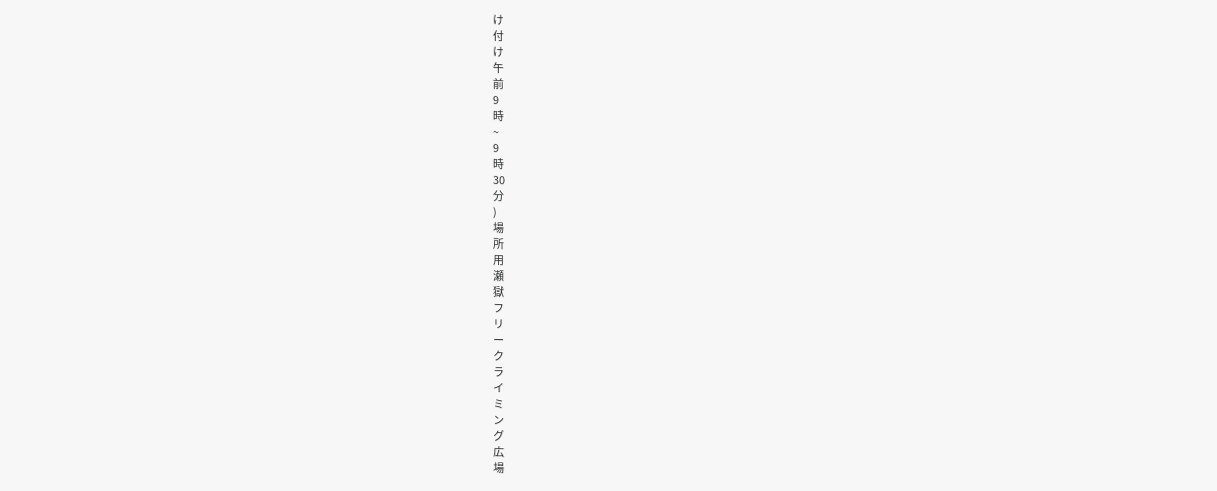け
付
け
午
前
9
時
~
9
時
30
分
)
場
所
用
瀬
獄
フ
リ
ー
ク
ラ
イ
ミ
ン
グ
広
場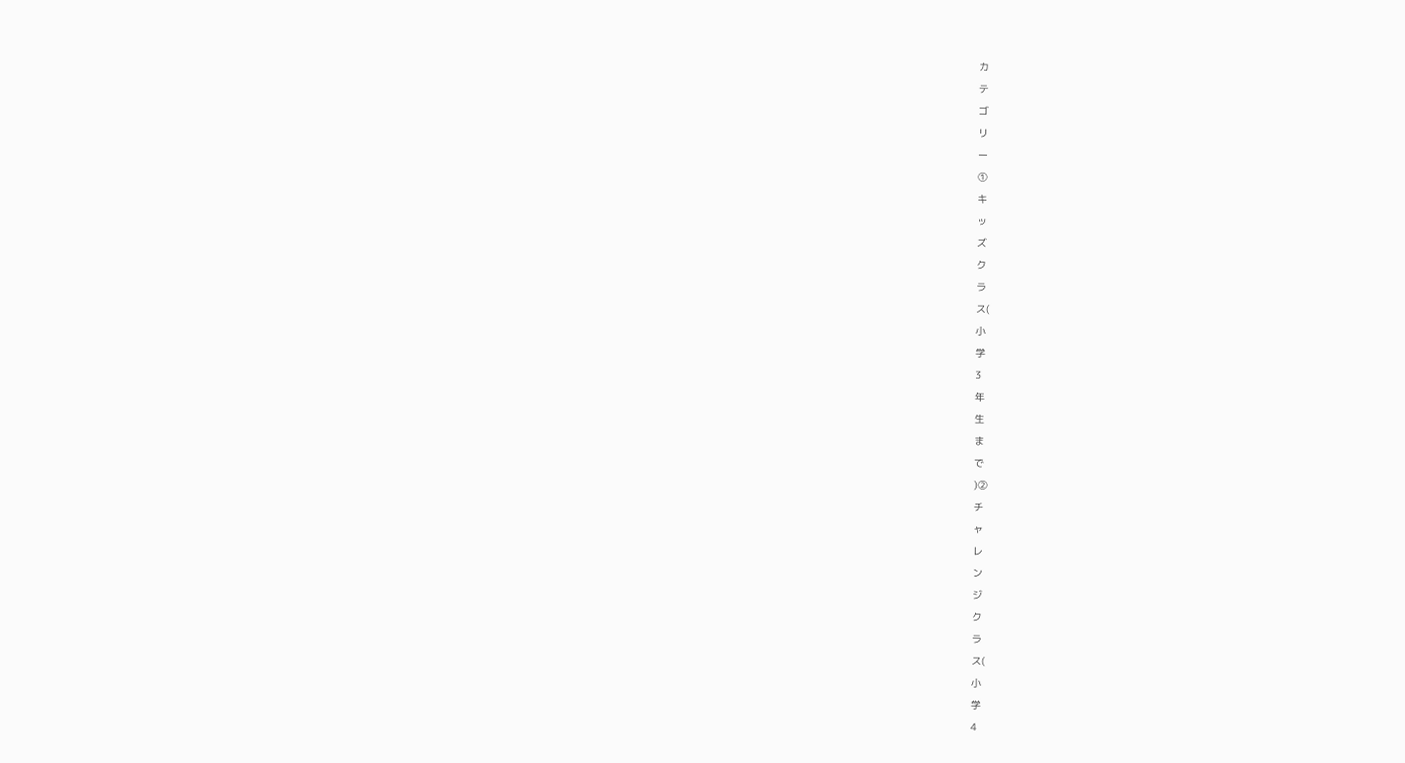カ
テ
ゴ
リ
ー
①
キ
ッ
ズ
ク
ラ
ス(
小
学
3
年
生
ま
で
)②
チ
ャ
レ
ン
ジ
ク
ラ
ス(
小
学
4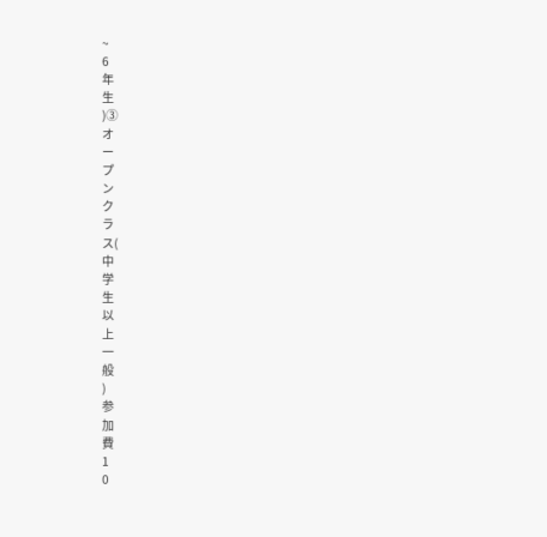~
6
年
生
)③
オ
ー
プ
ン
ク
ラ
ス(
中
学
生
以
上
一
般
)
参
加
費
1
0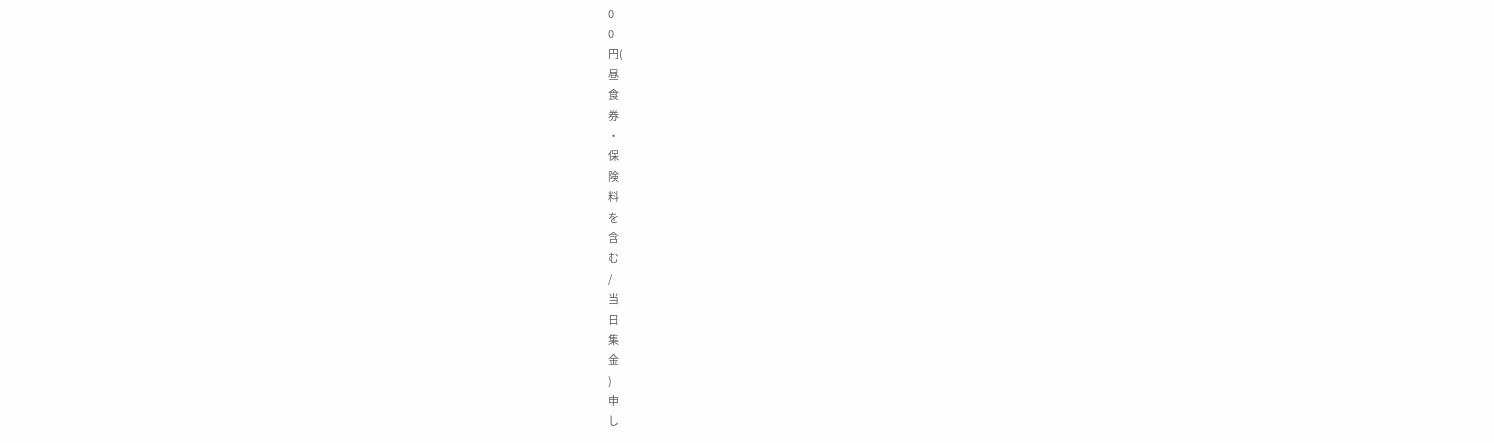0
0
円(
昼
食
券
・
保
険
料
を
含
む
/
当
日
集
金
)
申
し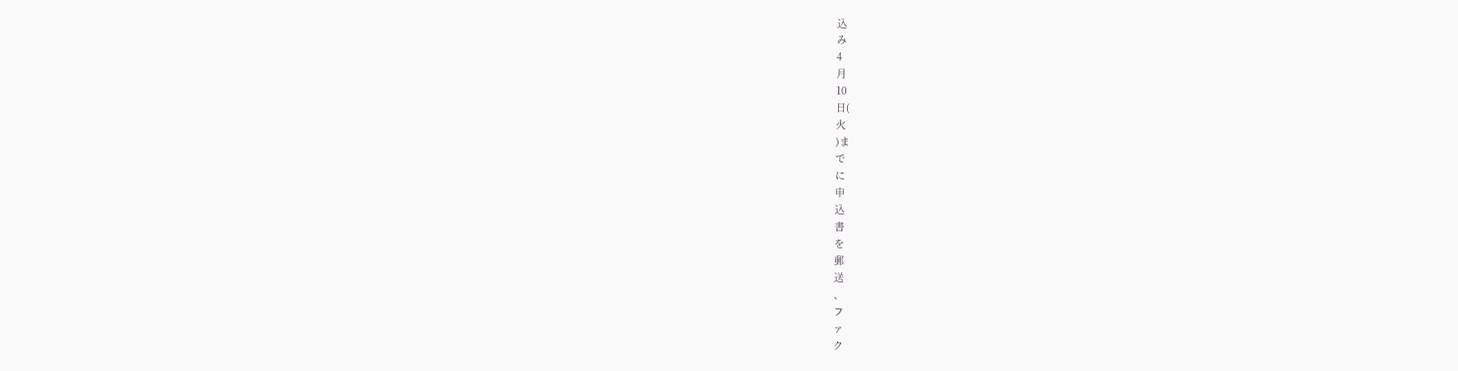込
み
4
月
10
日(
火
)ま
で
に
申
込
書
を
郵
送
、
フ
ァ
ク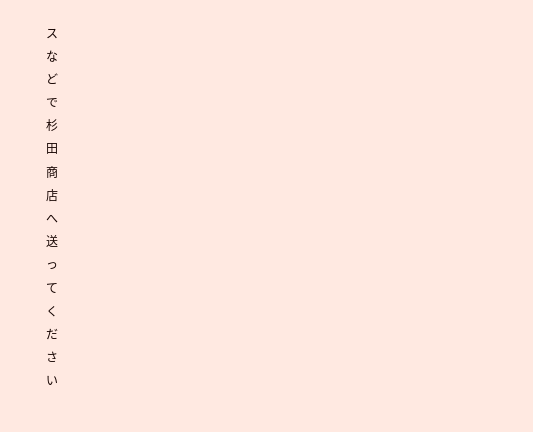ス
な
ど
で
杉
田
商
店
へ
送
っ
て
く
だ
さ
い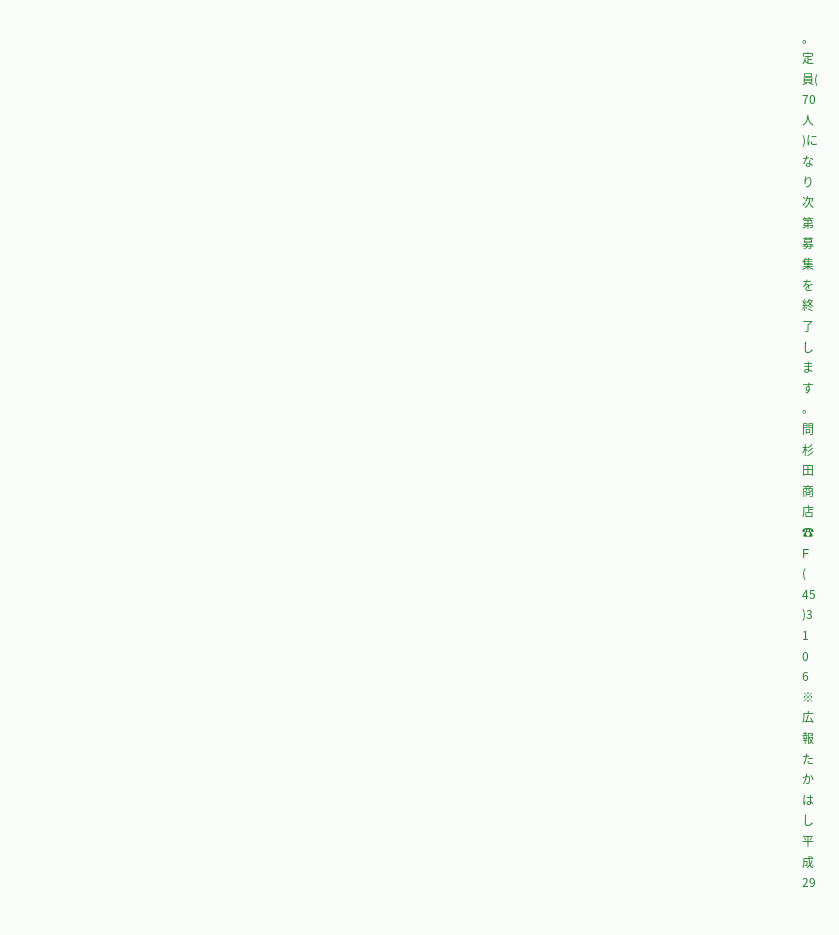。
定
員(
70
人
)に
な
り
次
第
募
集
を
終
了
し
ま
す
。
問
杉
田
商
店
☎
F
(
45
)3
1
0
6
※
広
報
た
か
は
し
平
成
29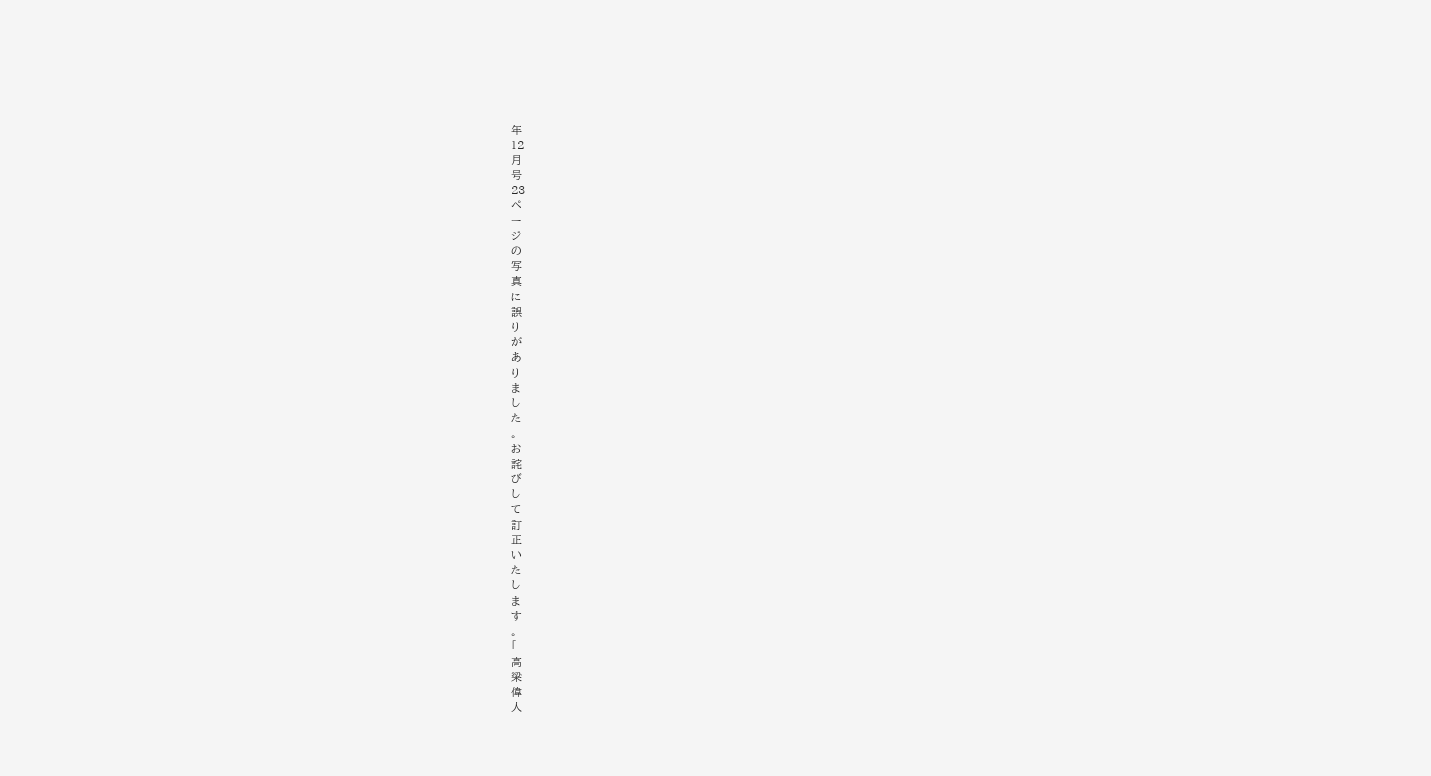年
12
月
号
23
ペ
ー
ジ
の
写
真
に
誤
り
が
あ
り
ま
し
た
。
お
詫
び
し
て
訂
正
い
た
し
ま
す
。
「
高
梁
偉
人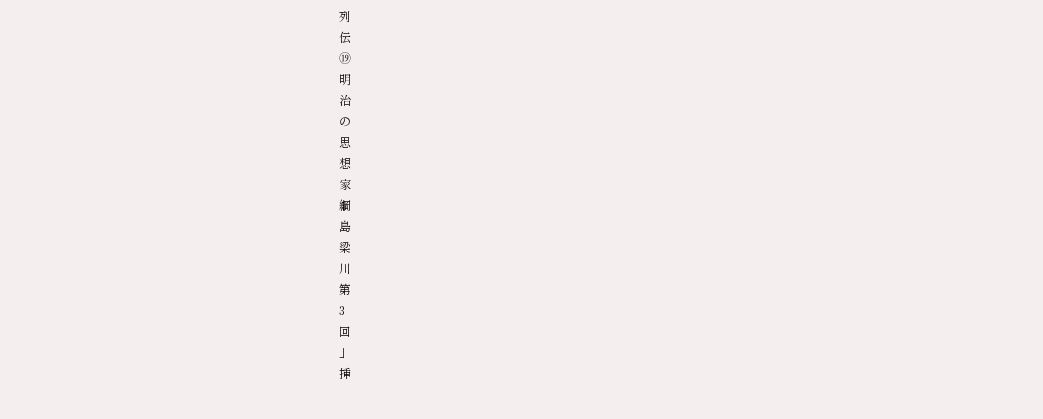列
伝
⑲
明
治
の
思
想
家
綱
島
梁
川
第
3
回
」
挿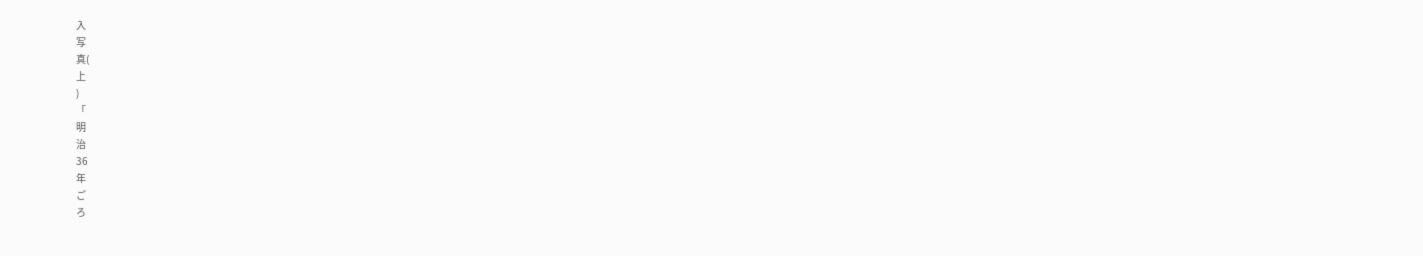入
写
真(
上
)
「
明
治
36
年
ご
ろ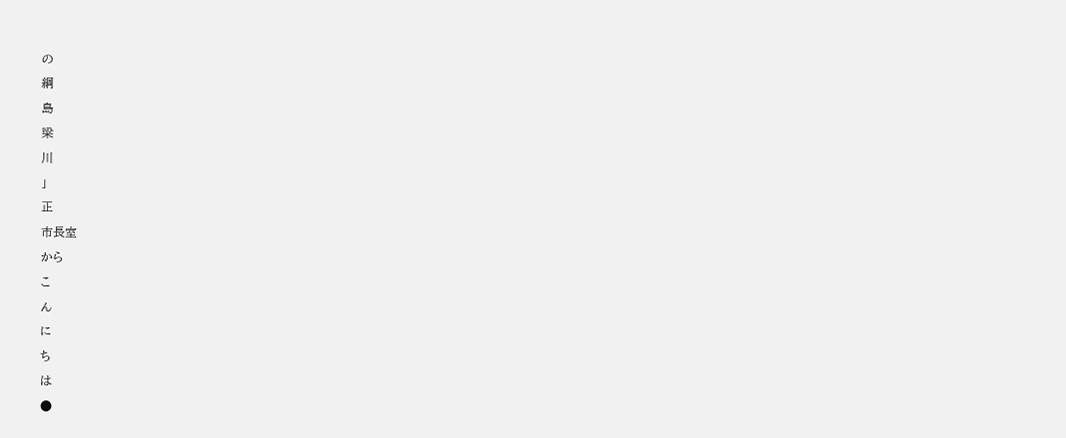の
綱
島
梁
川
」
正
市長室
から
こ
ん
に
ち
は
●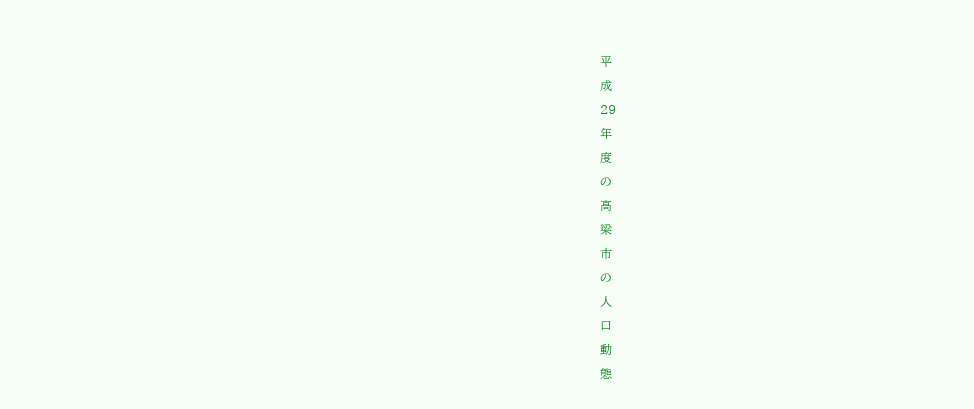平
成
29
年
度
の
高
梁
市
の
人
口
動
態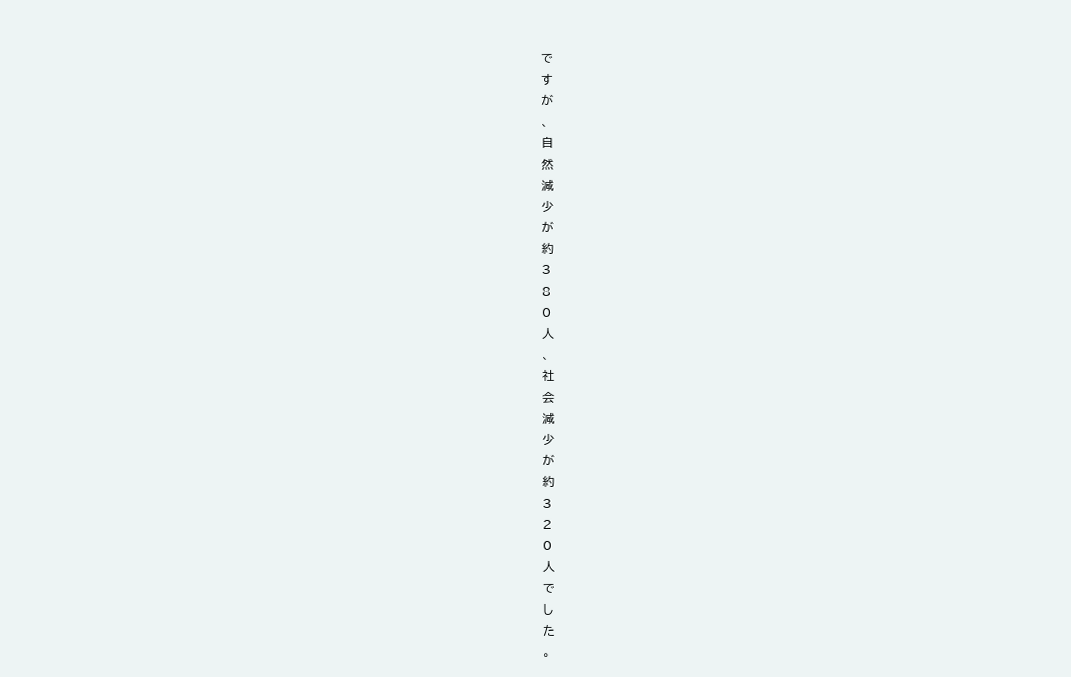で
す
が
、
自
然
減
少
が
約
3
8
0
人
、
社
会
減
少
が
約
3
2
0
人
で
し
た
。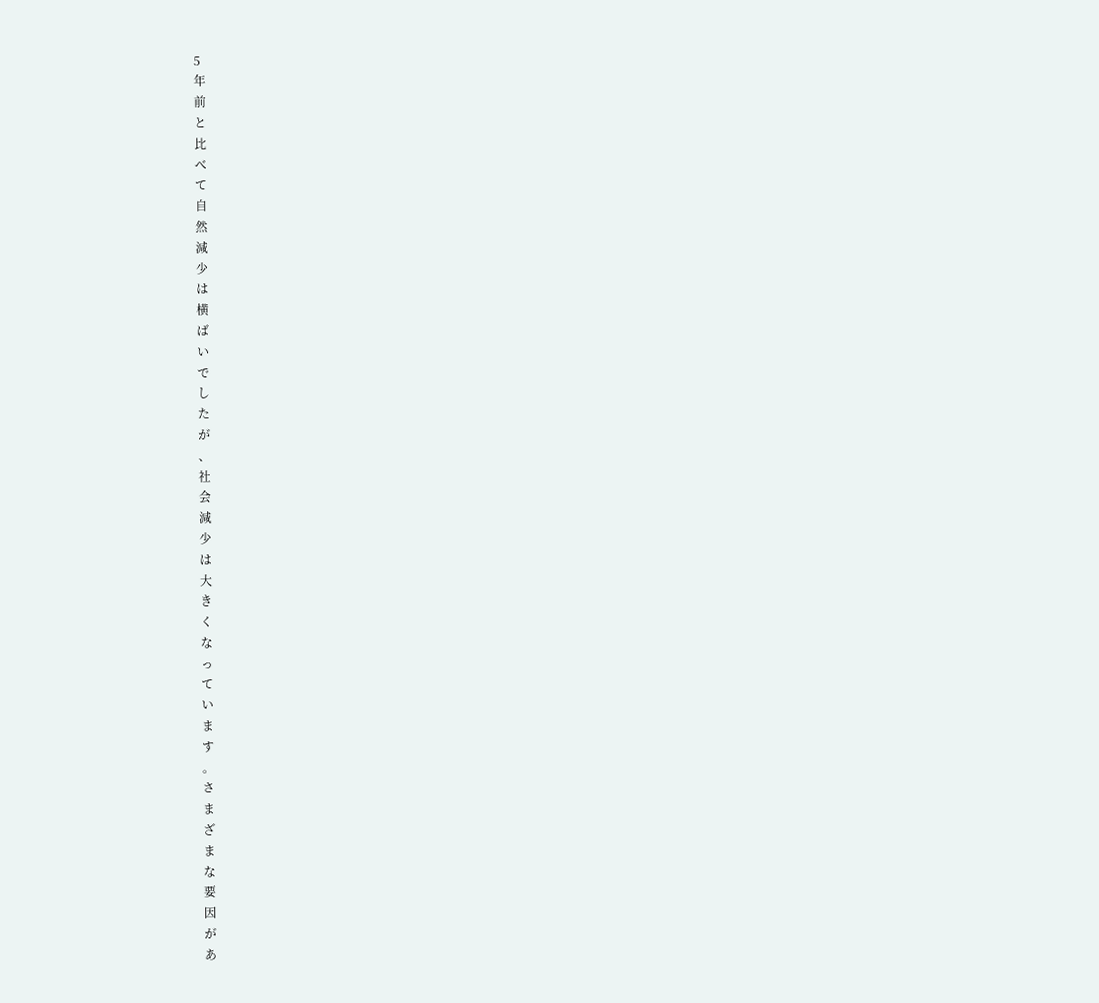5
年
前
と
比
べ
て
自
然
減
少
は
横
ば
い
で
し
た
が
、
社
会
減
少
は
大
き
く
な
っ
て
い
ま
す
。
さ
ま
ざ
ま
な
要
因
が
あ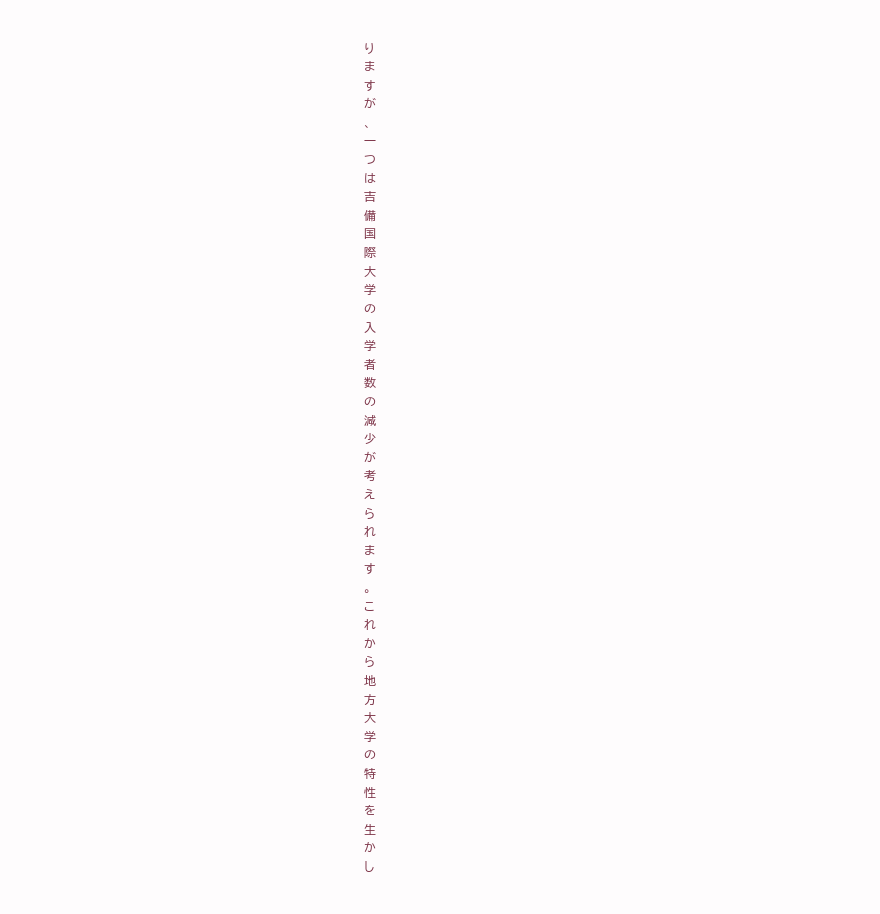り
ま
す
が
、
一
つ
は
吉
備
国
際
大
学
の
入
学
者
数
の
減
少
が
考
え
ら
れ
ま
す
。
こ
れ
か
ら
地
方
大
学
の
特
性
を
生
か
し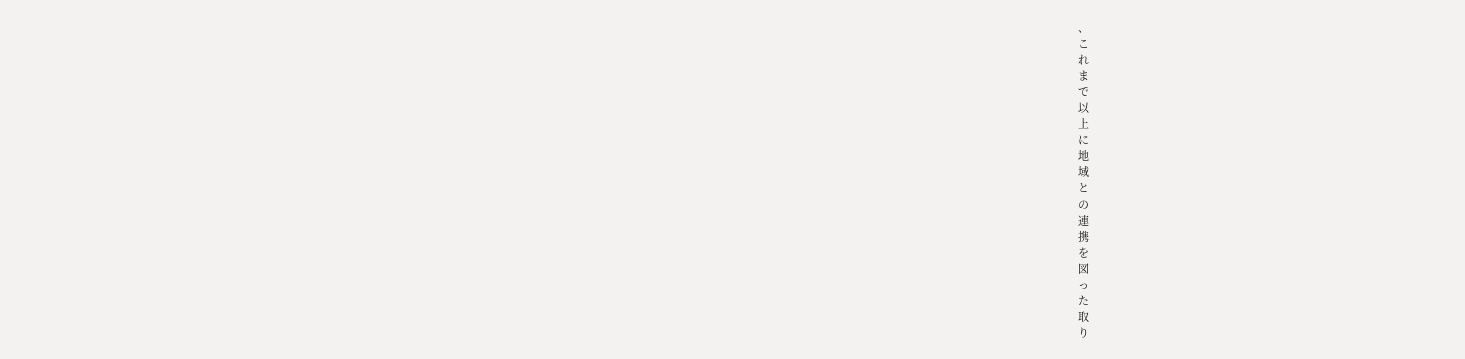、
こ
れ
ま
で
以
上
に
地
域
と
の
連
携
を
図
っ
た
取
り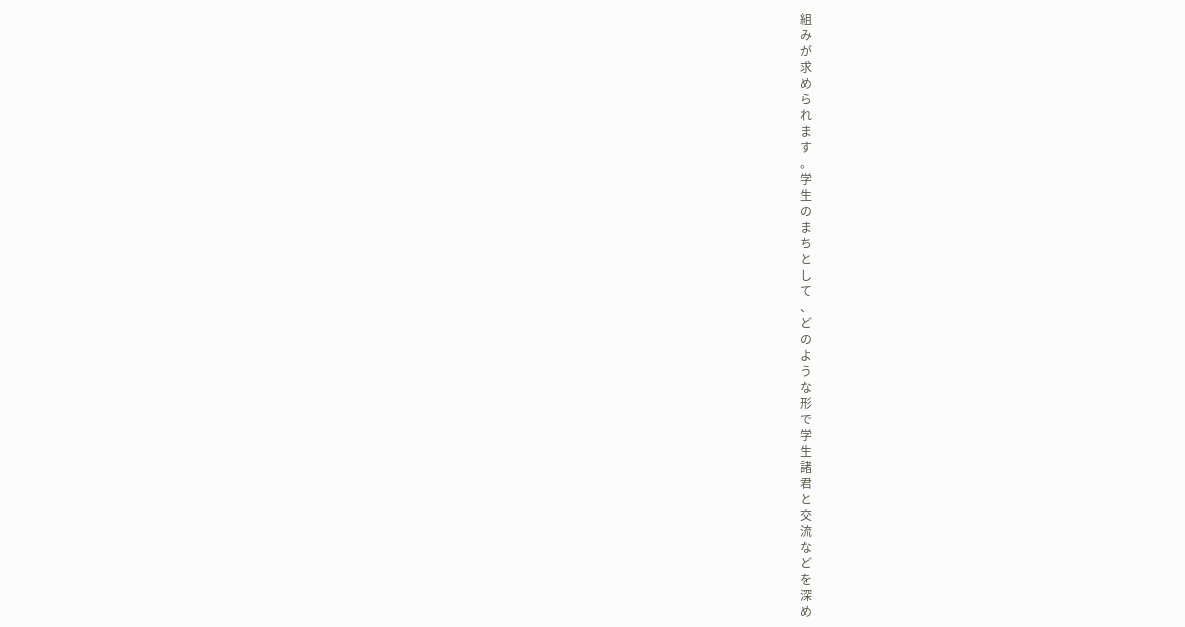組
み
が
求
め
ら
れ
ま
す
。
学
生
の
ま
ち
と
し
て
、
ど
の
よ
う
な
形
で
学
生
諸
君
と
交
流
な
ど
を
深
め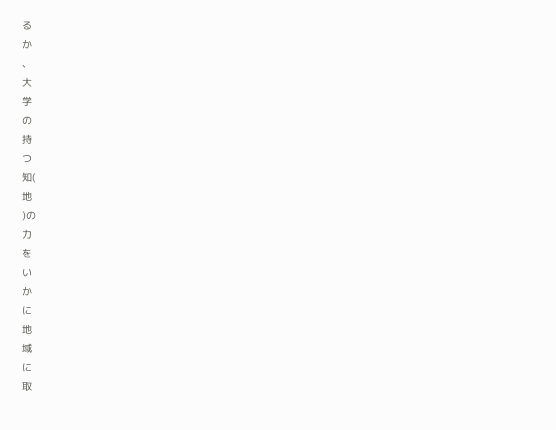る
か
、
大
学
の
持
つ
知(
地
)の
力
を
い
か
に
地
域
に
取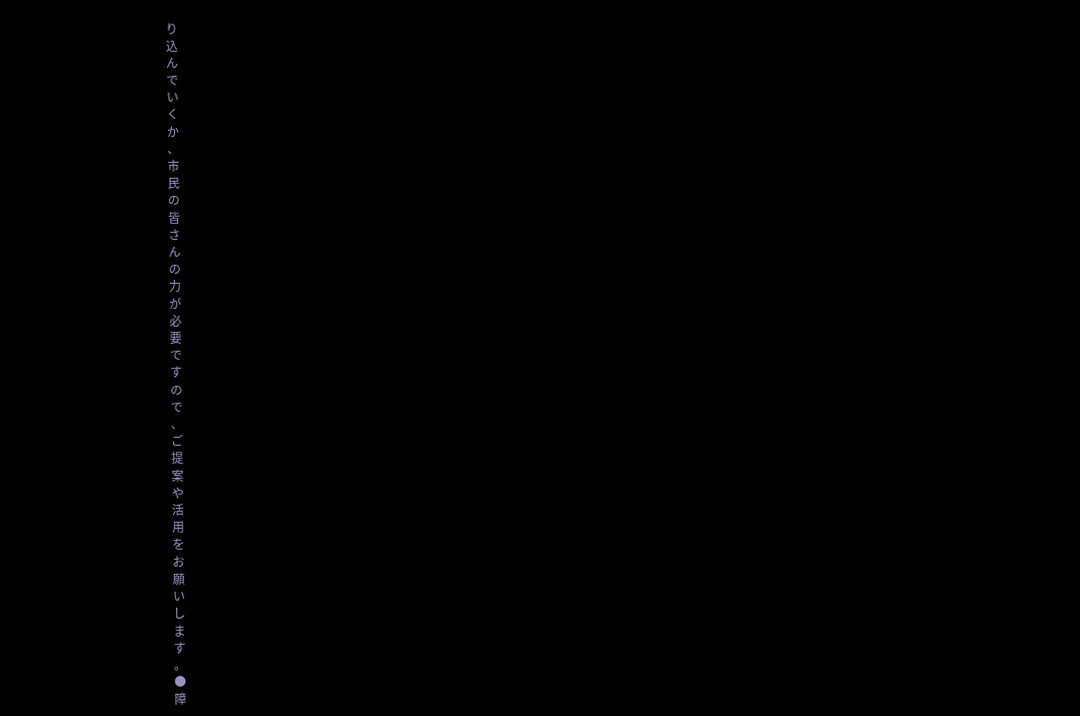り
込
ん
で
い
く
か
、
市
民
の
皆
さ
ん
の
力
が
必
要
で
す
の
で
、
ご
提
案
や
活
用
を
お
願
い
し
ま
す
。
●
障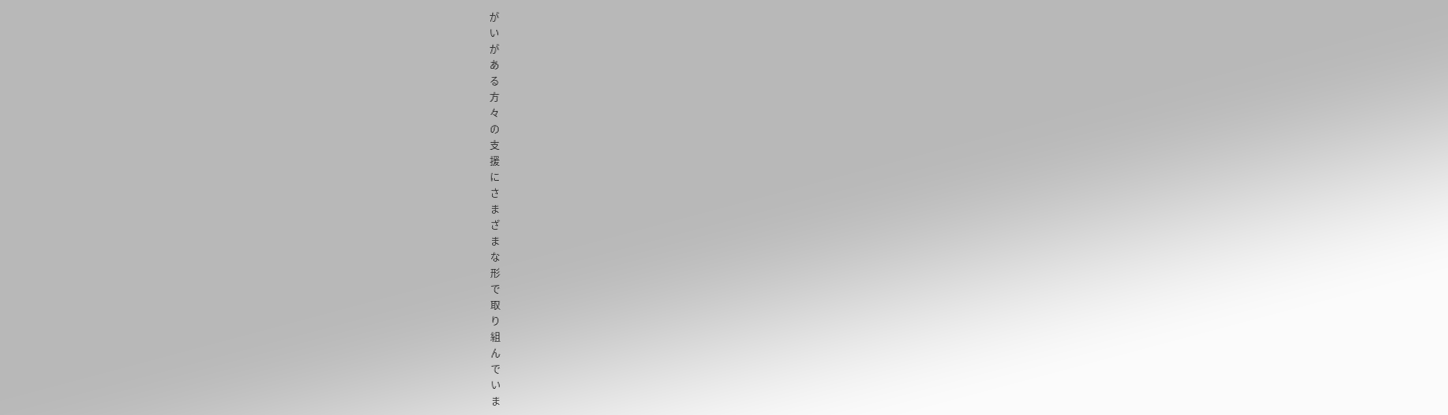が
い
が
あ
る
方
々
の
支
援
に
さ
ま
ざ
ま
な
形
で
取
り
組
ん
で
い
ま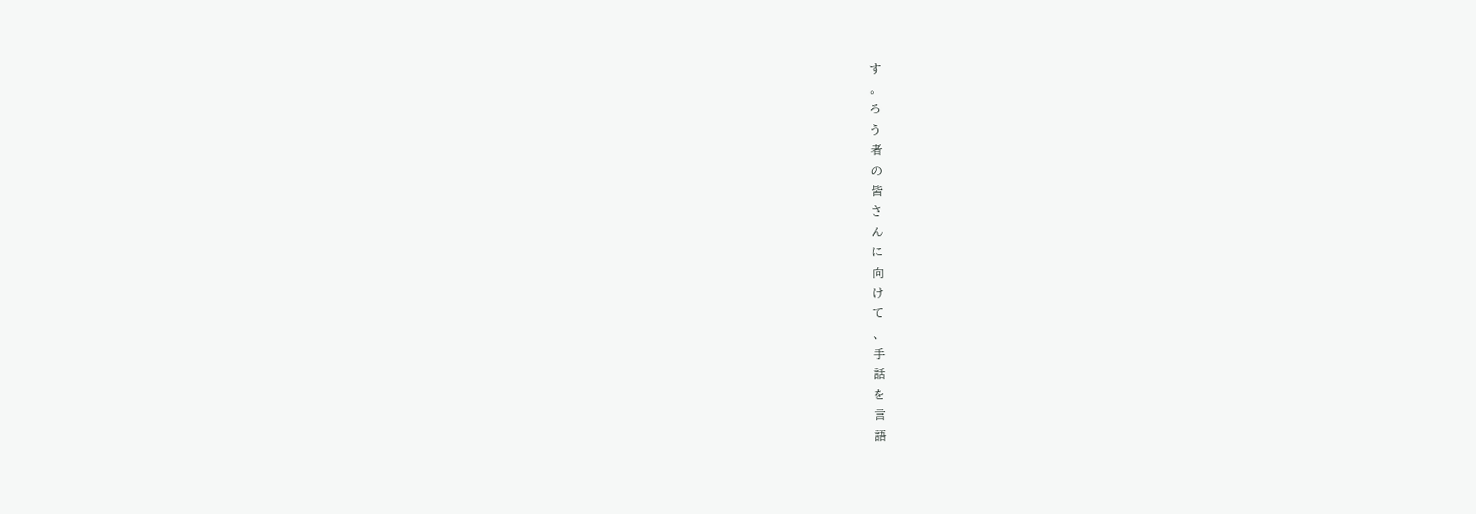す
。
ろ
う
者
の
皆
さ
ん
に
向
け
て
、
手
話
を
言
語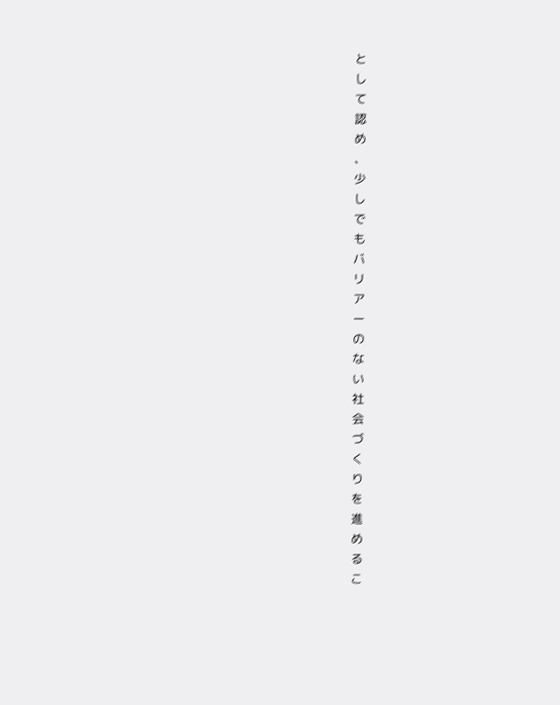と
し
て
認
め
、
少
し
で
も
バ
リ
ア
ー
の
な
い
社
会
づ
く
り
を
進
め
る
こ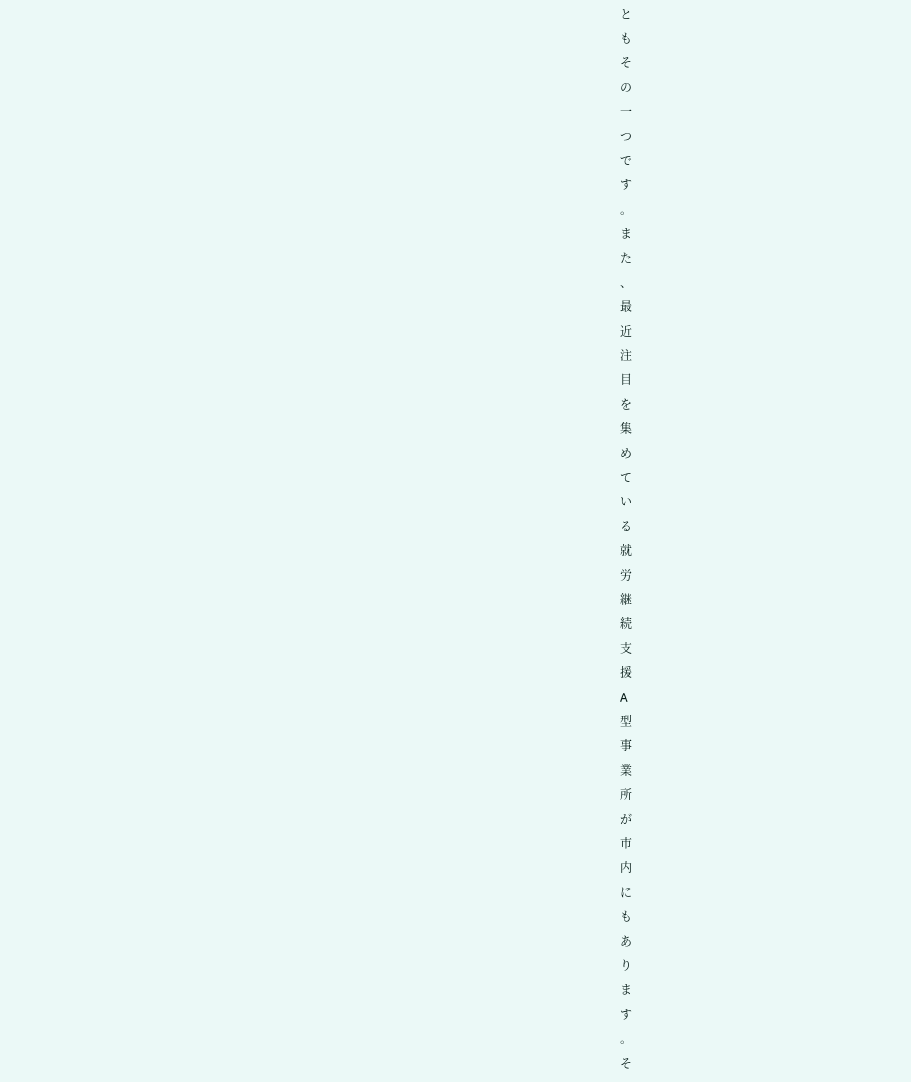と
も
そ
の
一
つ
で
す
。
ま
た
、
最
近
注
目
を
集
め
て
い
る
就
労
継
続
支
援
A
型
事
業
所
が
市
内
に
も
あ
り
ま
す
。
そ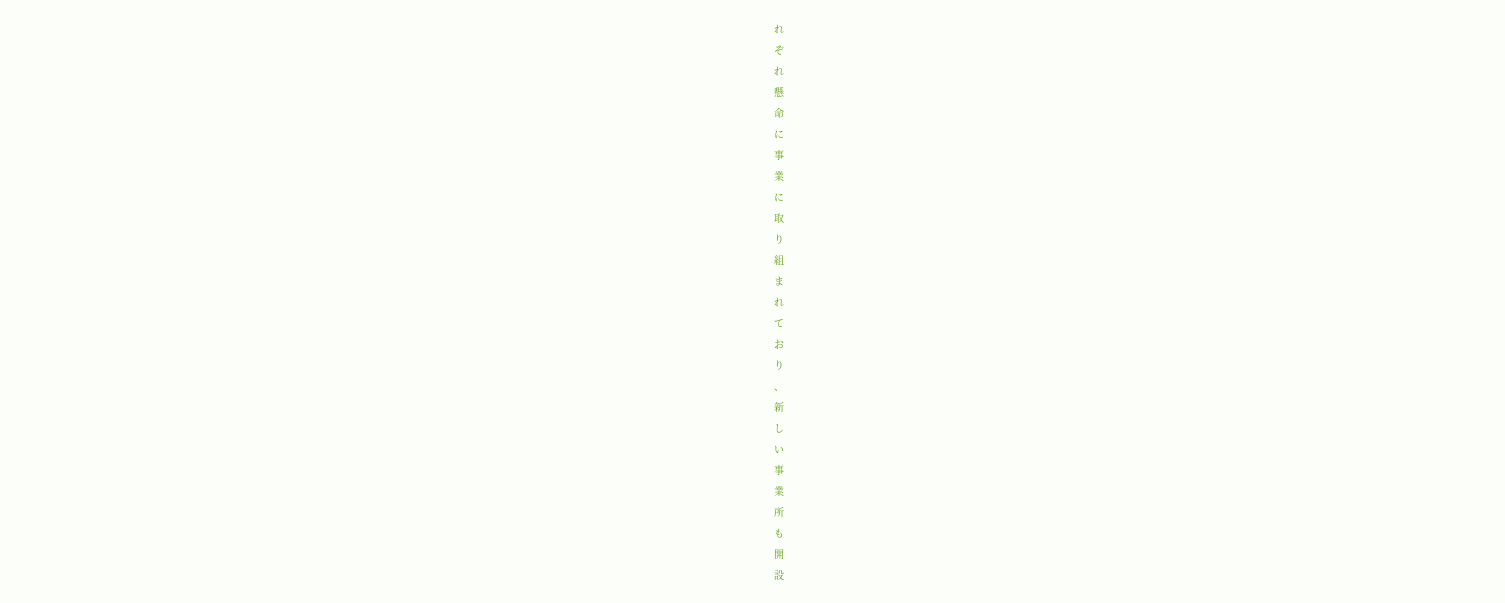れ
ぞ
れ
懸
命
に
事
業
に
取
り
組
ま
れ
て
お
り
、
新
し
い
事
業
所
も
開
設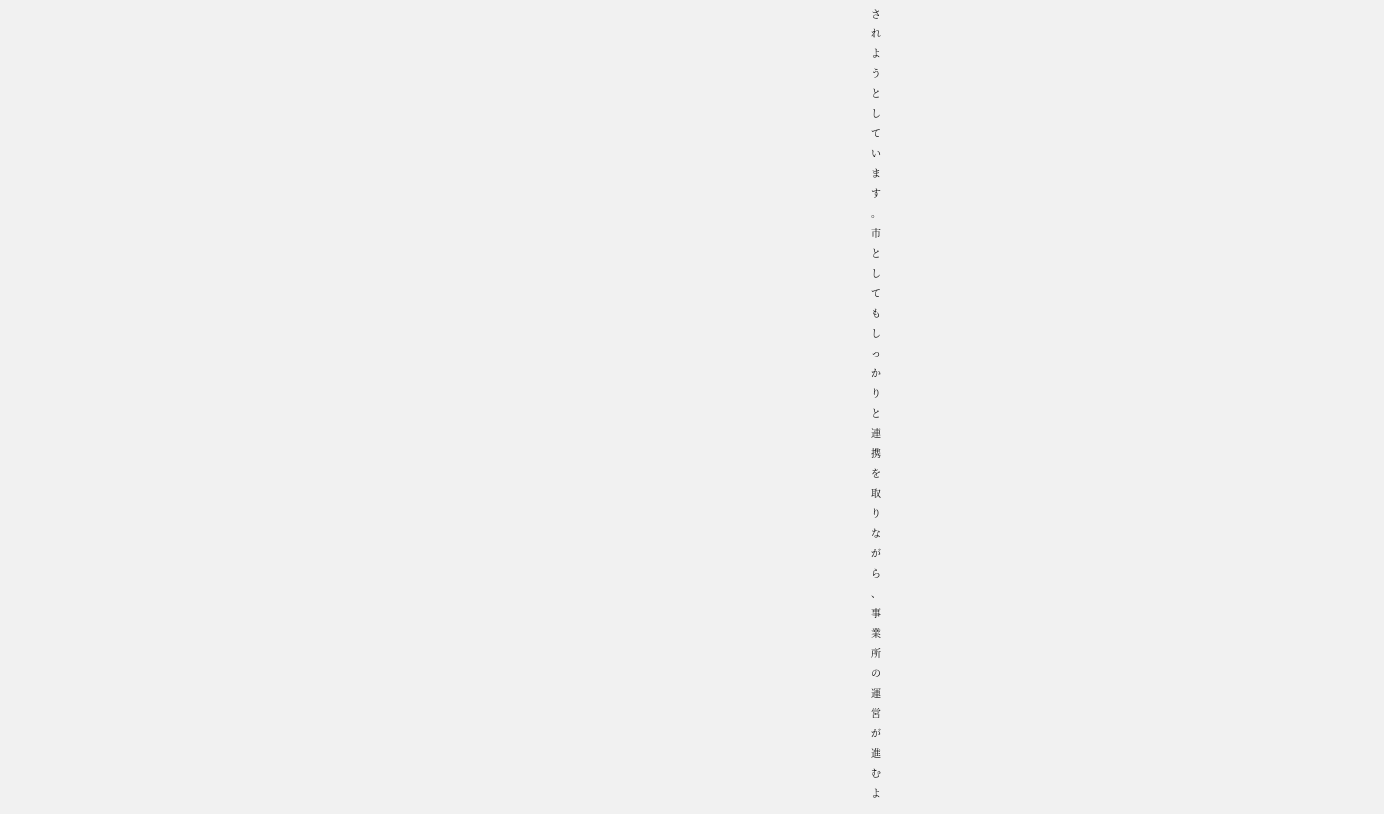さ
れ
よ
う
と
し
て
い
ま
す
。
市
と
し
て
も
し
っ
か
り
と
連
携
を
取
り
な
が
ら
、
事
業
所
の
運
営
が
進
む
よ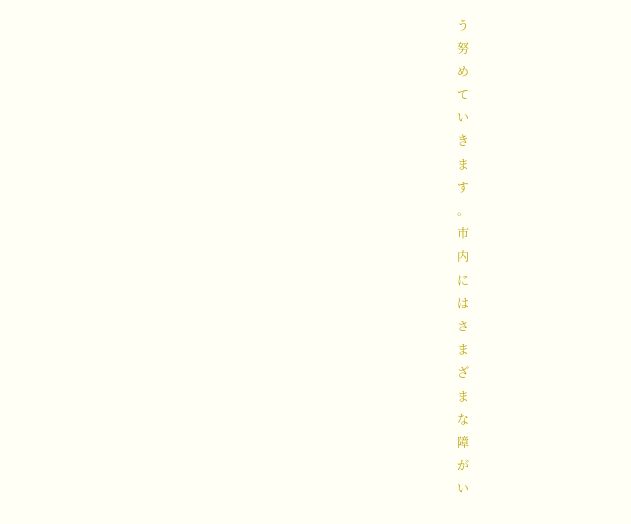う
努
め
て
い
き
ま
す
。
市
内
に
は
さ
ま
ざ
ま
な
障
が
い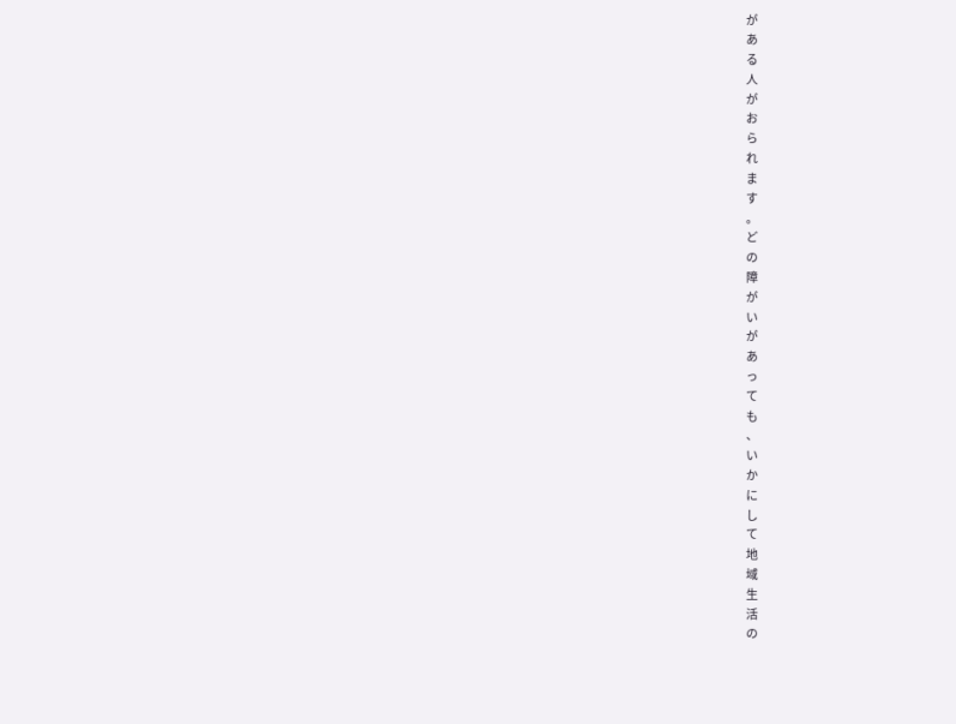が
あ
る
人
が
お
ら
れ
ま
す
。
ど
の
障
が
い
が
あ
っ
て
も
、
い
か
に
し
て
地
域
生
活
の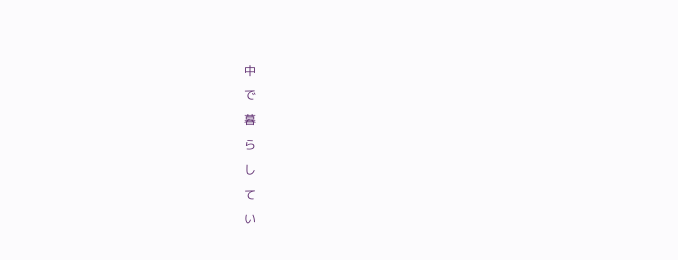中
で
暮
ら
し
て
い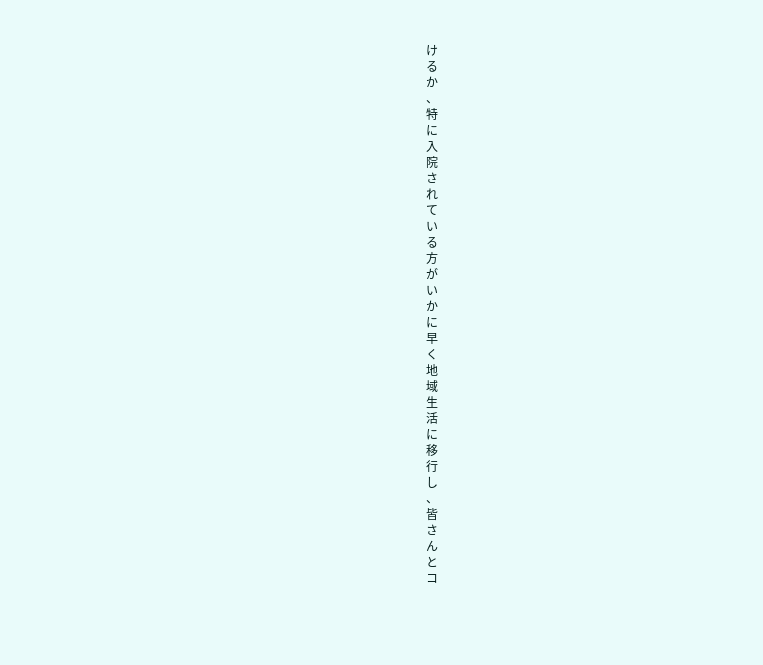け
る
か
、
特
に
入
院
さ
れ
て
い
る
方
が
い
か
に
早
く
地
域
生
活
に
移
行
し
、
皆
さ
ん
と
コ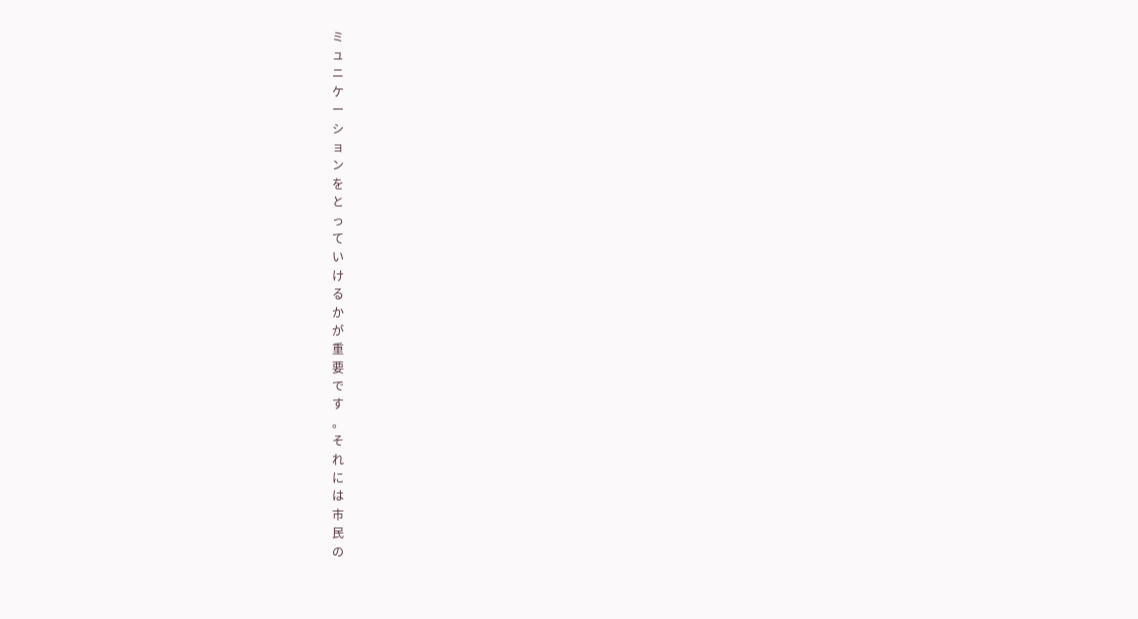ミ
ュ
ニ
ケ
ー
シ
ョ
ン
を
と
っ
て
い
け
る
か
が
重
要
で
す
。
そ
れ
に
は
市
民
の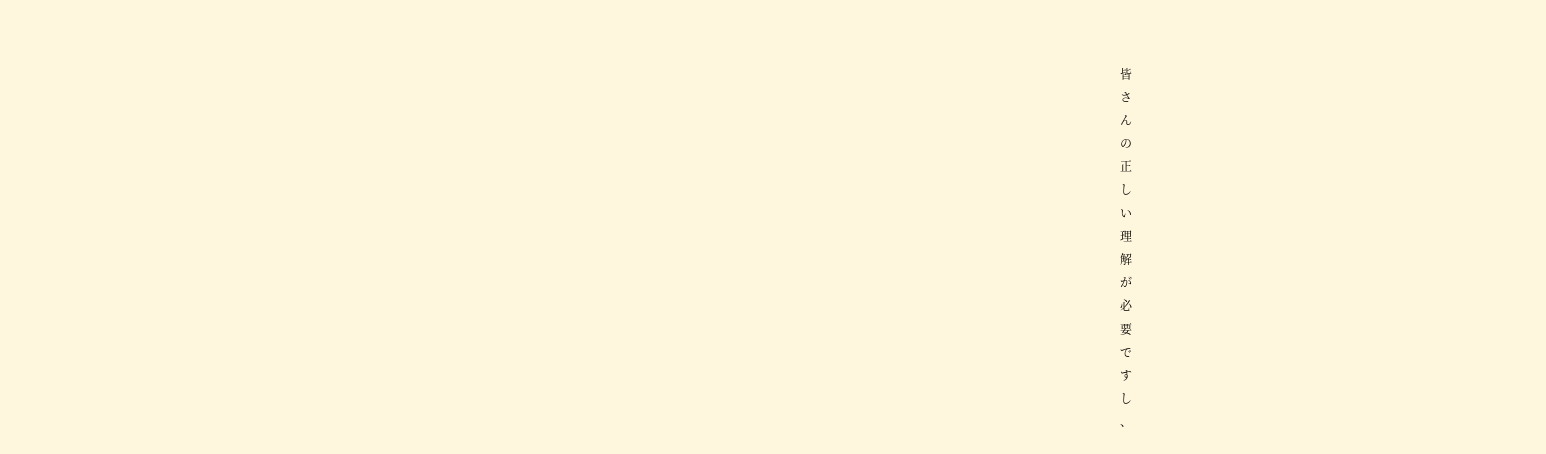皆
さ
ん
の
正
し
い
理
解
が
必
要
で
す
し
、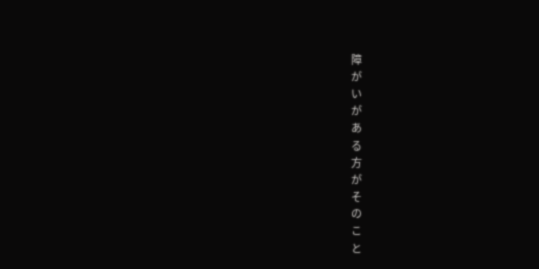障
が
い
が
あ
る
方
が
そ
の
こ
と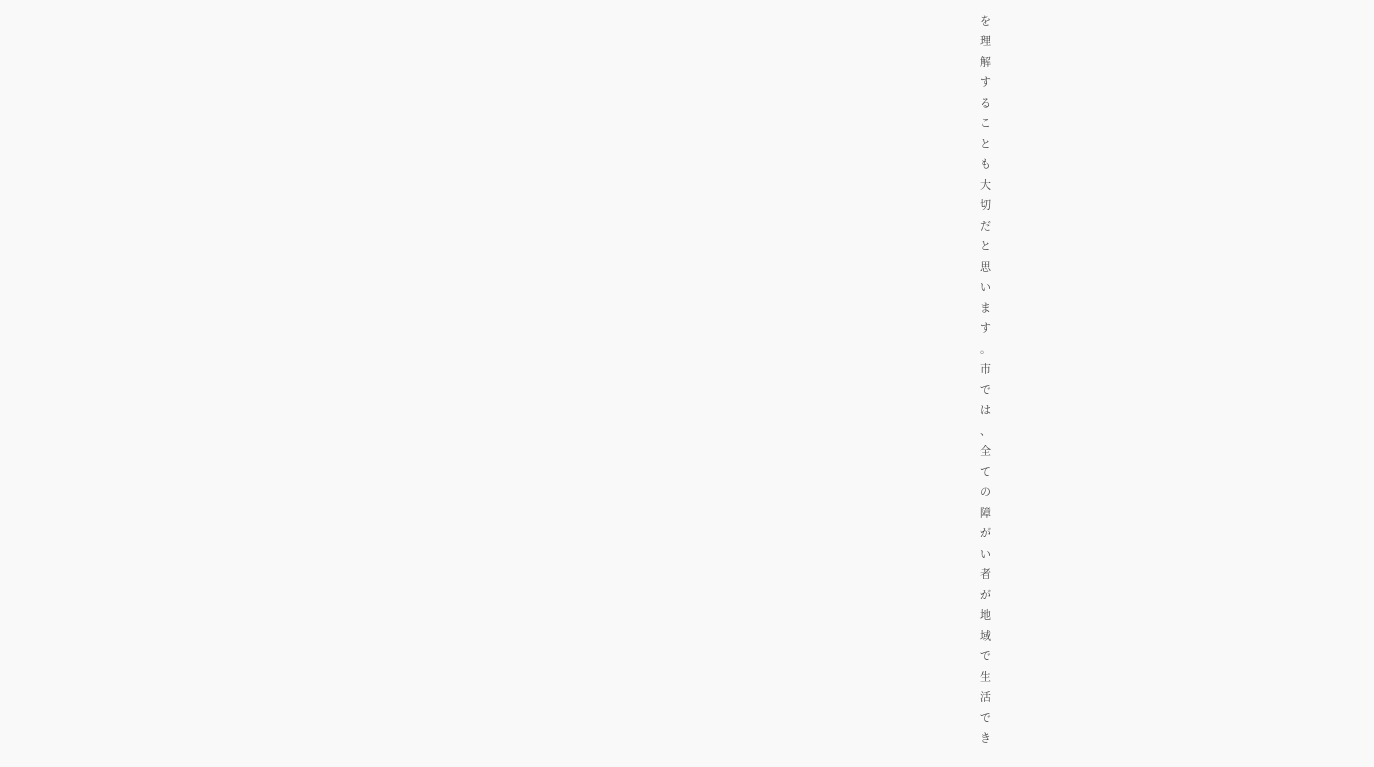を
理
解
す
る
こ
と
も
大
切
だ
と
思
い
ま
す
。
市
で
は
、
全
て
の
障
が
い
者
が
地
域
で
生
活
で
き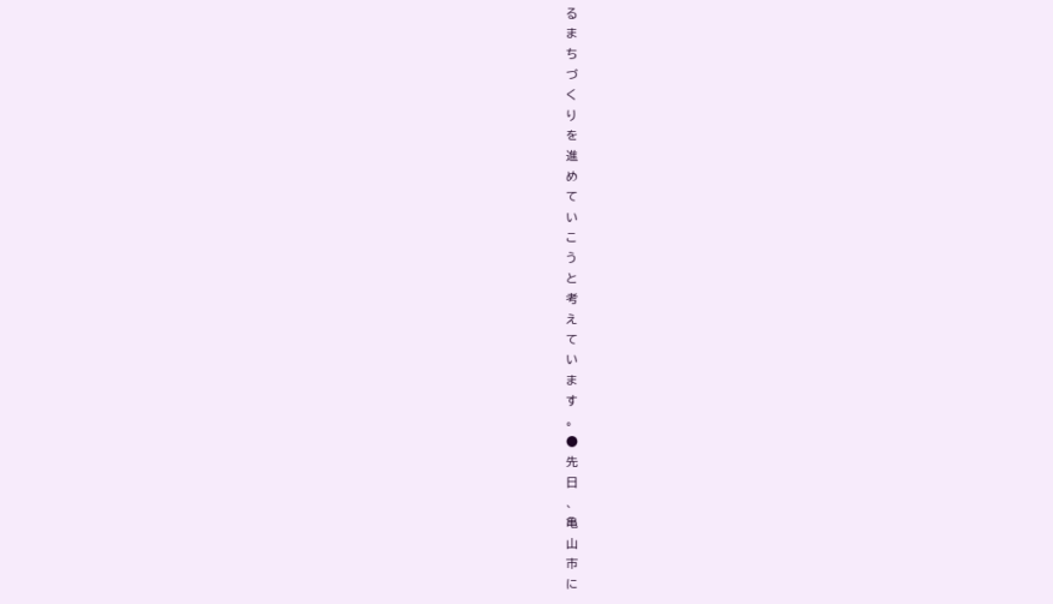る
ま
ち
づ
く
り
を
進
め
て
い
こ
う
と
考
え
て
い
ま
す
。
●
先
日
、
亀
山
市
に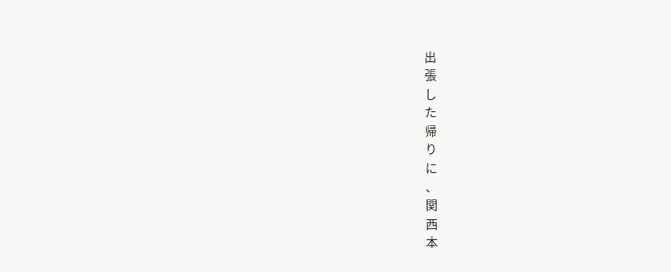出
張
し
た
帰
り
に
、
関
西
本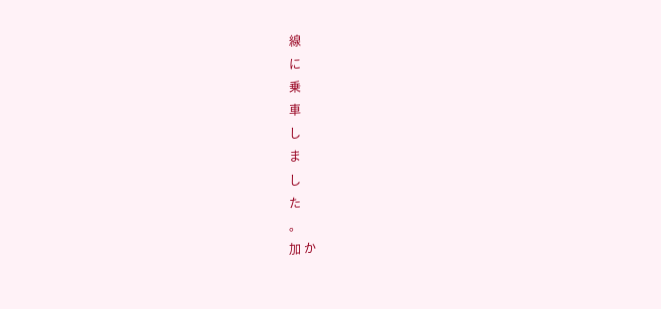線
に
乗
車
し
ま
し
た
。
加 か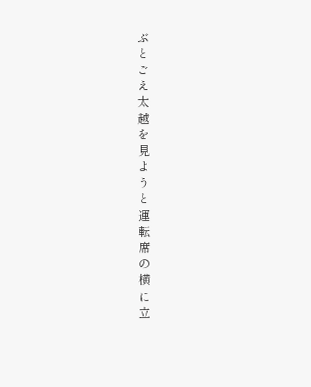ぶ
と
ご
え
太
越
を
見
よ
う
と
運
転
席
の
横
に
立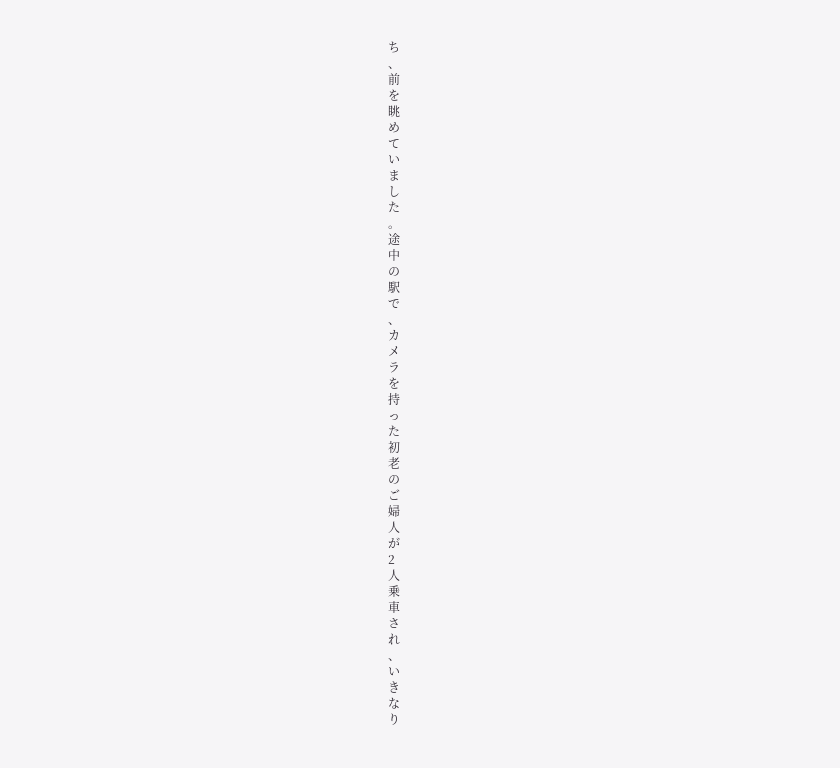ち
、
前
を
眺
め
て
い
ま
し
た
。
途
中
の
駅
で
、
カ
メ
ラ
を
持
っ
た
初
老
の
ご
婦
人
が
2
人
乗
車
さ
れ
、
い
き
な
り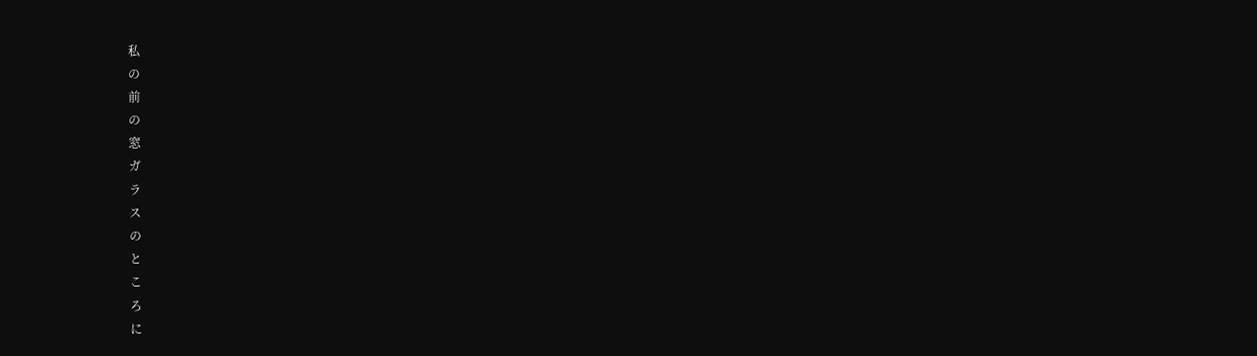私
の
前
の
窓
ガ
ラ
ス
の
と
こ
ろ
に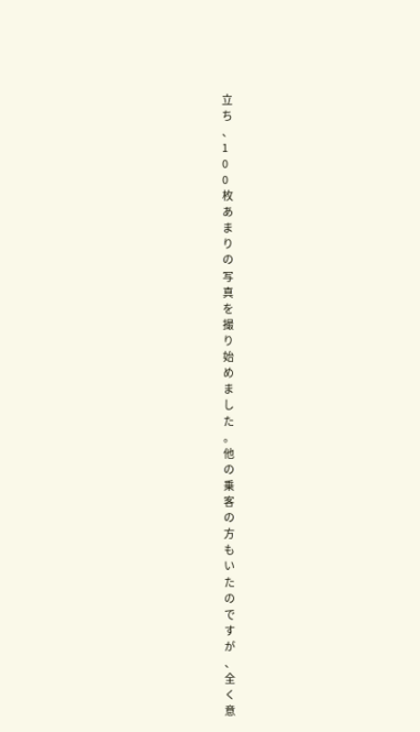立
ち
、
1
0
0
枚
あ
ま
り
の
写
真
を
撮
り
始
め
ま
し
た
。
他
の
乗
客
の
方
も
い
た
の
で
す
が
、
全
く
意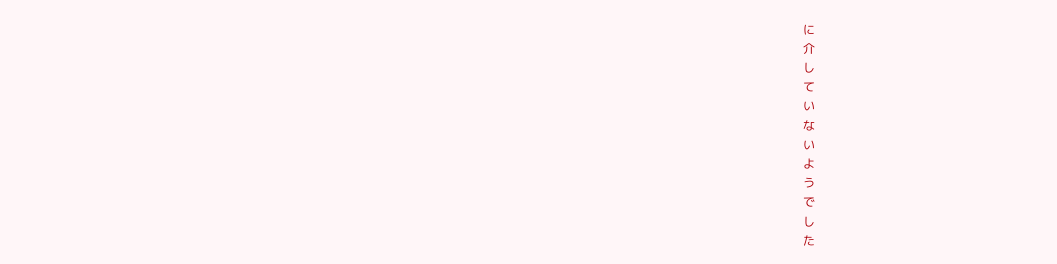に
介
し
て
い
な
い
よ
う
で
し
た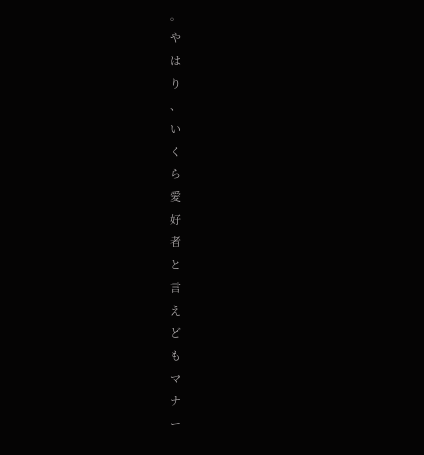。
や
は
り
、
い
く
ら
愛
好
者
と
言
え
ど
も
マ
ナ
ー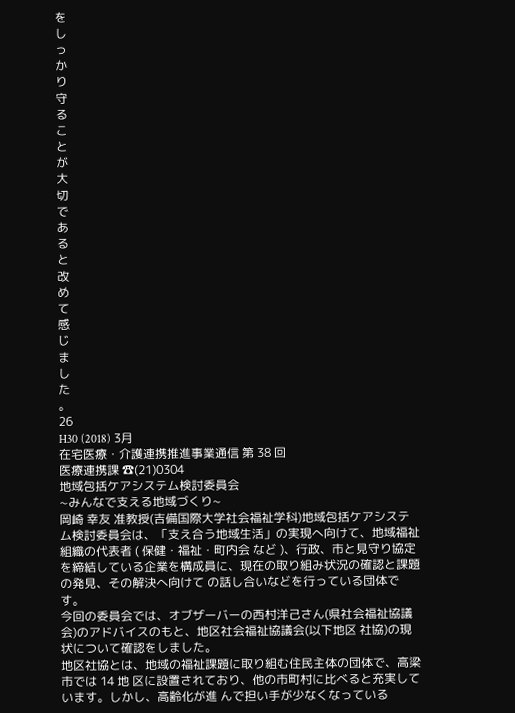を
し
っ
か
り
守
る
こ
と
が
大
切
で
あ
る
と
改
め
て
感
じ
ま
し
た
。
26
H30 (2018) 3月
在宅医療・介護連携推進事業通信 第 38 回
医療連携課 ☎(21)0304
地域包括ケアシステム検討委員会
∼みんなで支える地域づくり∼
岡崎 幸友 准教授(吉備国際大学社会福祉学科)地域包括ケアシステム検討委員会は、「支え合う地域生活」の実現へ向けて、地域福祉組織の代表者 ( 保健・福祉・町内会 など )、行政、市と見守り協定を締結している企業を構成員に、現在の取り組み状況の確認と課題の発見、その解決へ向けて の話し合いなどを行っている団体です。
今回の委員会では、オブザーバーの西村洋己さん(県社会福祉協議会)のアドバイスのもと、地区社会福祉協議会(以下地区 社協)の現状について確認をしました。
地区社協とは、地域の福祉課題に取り組む住民主体の団体で、高梁市では 14 地 区に設置されており、他の市町村に比べると充実しています。しかし、高齢化が進 んで担い手が少なくなっている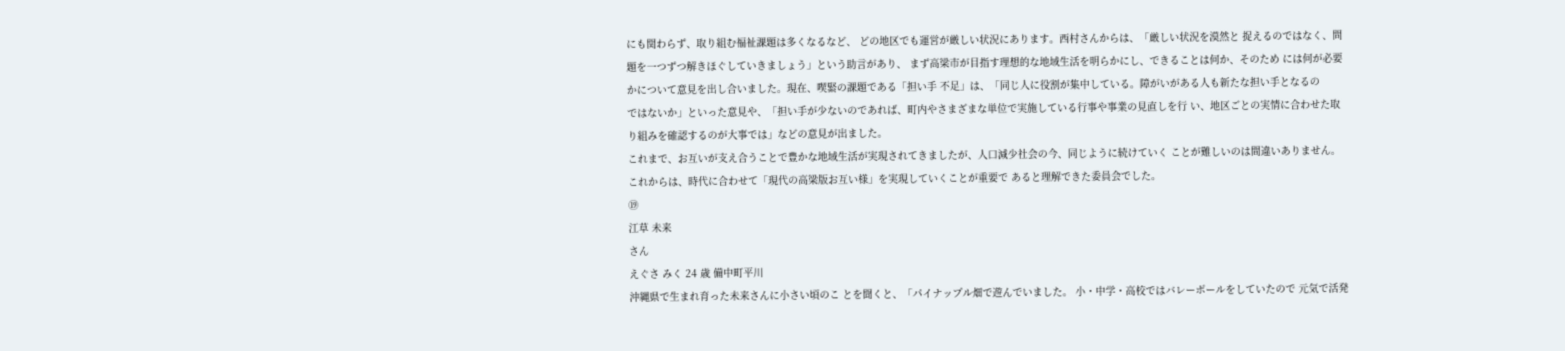にも関わらず、取り組む福祉課題は多くなるなど、 どの地区でも運営が厳しい状況にあります。西村さんからは、「厳しい状況を漠然と 捉えるのではなく、問題を一つずつ解きほぐしていきましょう」という助言があり、 まず高梁市が目指す理想的な地域生活を明らかにし、できることは何か、そのため には何が必要かについて意見を出し合いました。現在、喫緊の課題である「担い手 不足」は、「同じ人に役割が集中している。障がいがある人も新たな担い手となるの
ではないか」といった意見や、「担い手が少ないのであれば、町内やさまざまな単位で実施している行事や事業の見直しを行 い、地区ごとの実情に合わせた取り組みを確認するのが大事では」などの意見が出ました。
これまで、お互いが支え合うことで豊かな地域生活が実現されてきましたが、人口減少社会の今、同じように続けていく ことが難しいのは間違いありません。これからは、時代に合わせて「現代の高梁版お互い様」を実現していくことが重要で あると理解できた委員会でした。
⑲
江草 未来
さん
えぐさ みく 24 歳 備中町平川
沖縄県で生まれ育った未来さんに小さい頃のこ とを聞くと、「パイナップル畑で遊んでいました。 小・中学・高校ではバレーボールをしていたので 元気で活発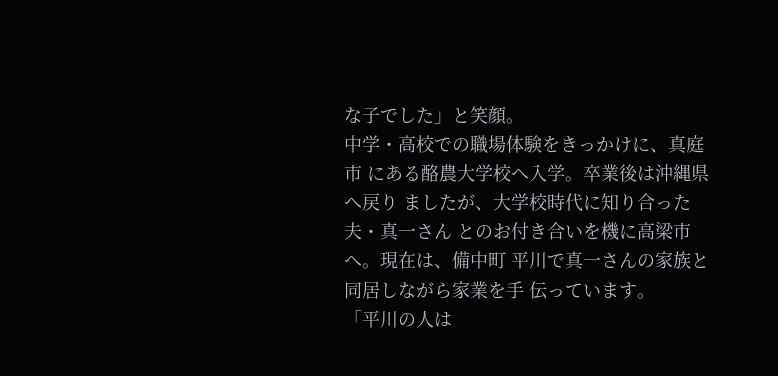な子でした」と笑顔。
中学・高校での職場体験をきっかけに、真庭市 にある酪農大学校へ入学。卒業後は沖縄県へ戻り ましたが、大学校時代に知り合った夫・真一さん とのお付き合いを機に高梁市へ。現在は、備中町 平川で真一さんの家族と同居しながら家業を手 伝っています。
「平川の人は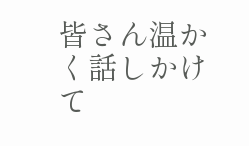皆さん温かく話しかけて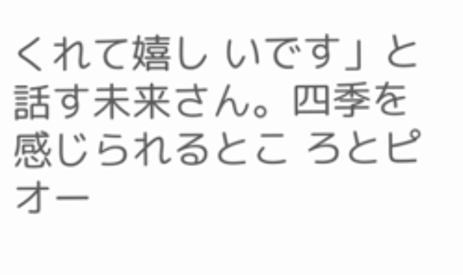くれて嬉し いです」と話す未来さん。四季を感じられるとこ ろとピオー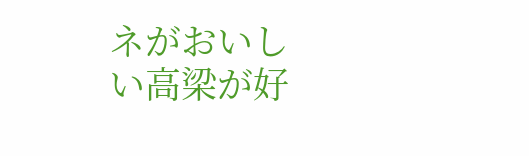ネがおいしい高梁が好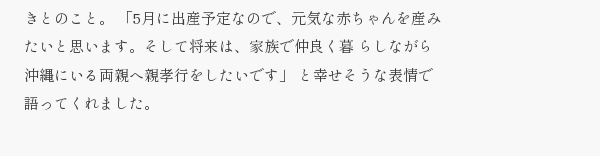きとのこと。 「5月に出産予定なので、元気な赤ちゃんを産み たいと思います。そして将来は、家族で仲良く暮 らしながら沖縄にいる両親へ親孝行をしたいです」 と幸せそうな表情で語ってくれました。